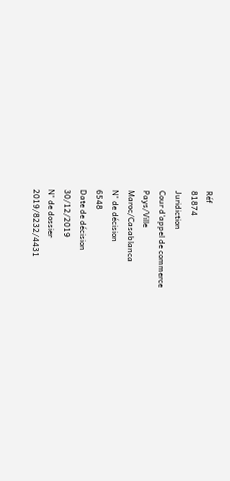Réf
81874
Juridiction
Cour d'appel de commerce
Pays/Ville
Maroc/Casablanca
N° de décision
6548
Date de décision
30/12/2019
N° de dossier
2019/8232/4431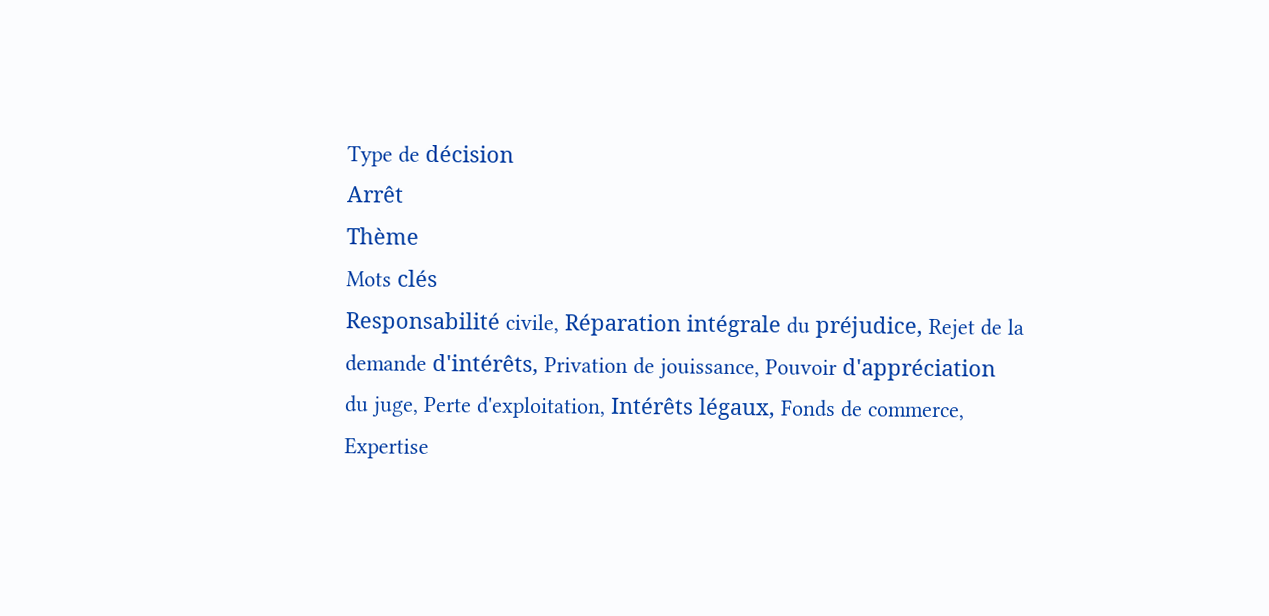Type de décision
Arrêt
Thème
Mots clés
Responsabilité civile, Réparation intégrale du préjudice, Rejet de la demande d'intérêts, Privation de jouissance, Pouvoir d'appréciation du juge, Perte d'exploitation, Intérêts légaux, Fonds de commerce, Expertise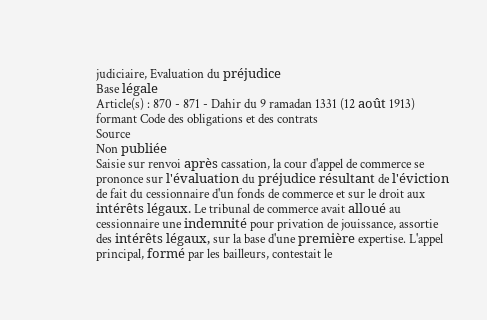judiciaire, Evaluation du préjudice
Base légale
Article(s) : 870 - 871 - Dahir du 9 ramadan 1331 (12 août 1913) formant Code des obligations et des contrats
Source
Non publiée
Saisie sur renvoi après cassation, la cour d'appel de commerce se prononce sur l'évaluation du préjudice résultant de l'éviction de fait du cessionnaire d'un fonds de commerce et sur le droit aux intérêts légaux. Le tribunal de commerce avait alloué au cessionnaire une indemnité pour privation de jouissance, assortie des intérêts légaux, sur la base d'une première expertise. L'appel principal, formé par les bailleurs, contestait le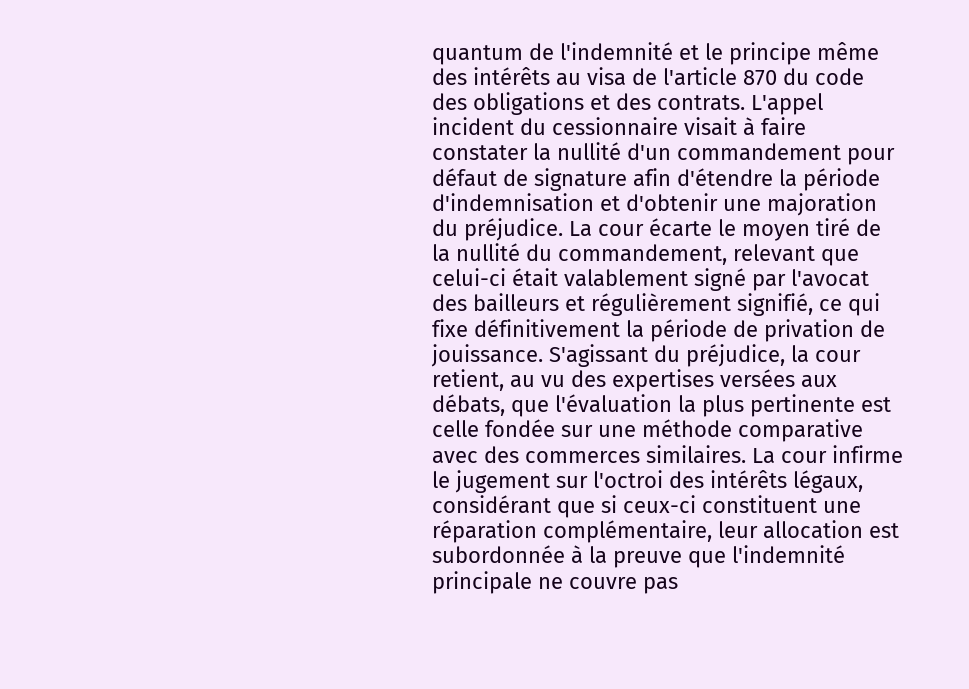quantum de l'indemnité et le principe même des intérêts au visa de l'article 870 du code des obligations et des contrats. L'appel incident du cessionnaire visait à faire constater la nullité d'un commandement pour défaut de signature afin d'étendre la période d'indemnisation et d'obtenir une majoration du préjudice. La cour écarte le moyen tiré de la nullité du commandement, relevant que celui-ci était valablement signé par l'avocat des bailleurs et régulièrement signifié, ce qui fixe définitivement la période de privation de jouissance. S'agissant du préjudice, la cour retient, au vu des expertises versées aux débats, que l'évaluation la plus pertinente est celle fondée sur une méthode comparative avec des commerces similaires. La cour infirme le jugement sur l'octroi des intérêts légaux, considérant que si ceux-ci constituent une réparation complémentaire, leur allocation est subordonnée à la preuve que l'indemnité principale ne couvre pas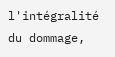l'intégralité du dommage,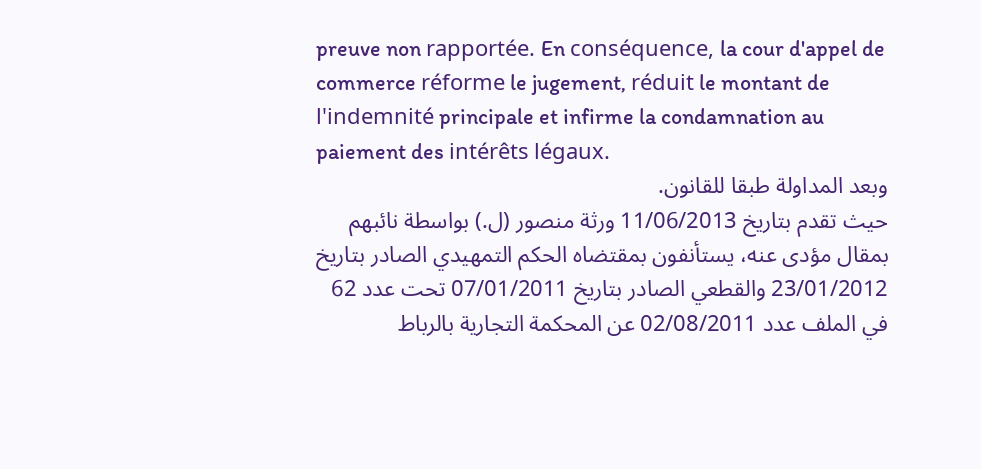preuve non rapportée. En conséquence, la cour d'appel de commerce réforme le jugement, réduit le montant de l'indemnité principale et infirme la condamnation au paiement des intérêts légaux.
وبعد المداولة طبقا للقانون.
حيث تقدم بتاريخ 11/06/2013 ورثة منصور (ل.) بواسطة نائبهم بمقال مؤدى عنه، يستأنفون بمقتضاه الحكم التمهيدي الصادر بتاريخ 23/01/2012 والقطعي الصادر بتاريخ 07/01/2011 تحت عدد 62 في الملف عدد 02/08/2011 عن المحكمة التجارية بالرباط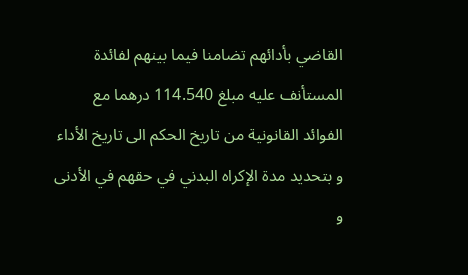القاضي بأدائهم تضامنا فيما بينهم لفائدة المستأنف عليه مبلغ 114.540 درهما مع الفوائد القانونية من تاريخ الحكم الى تاريخ الأداء و بتحديد مدة الإكراه البدني في حقهم في الأدنى و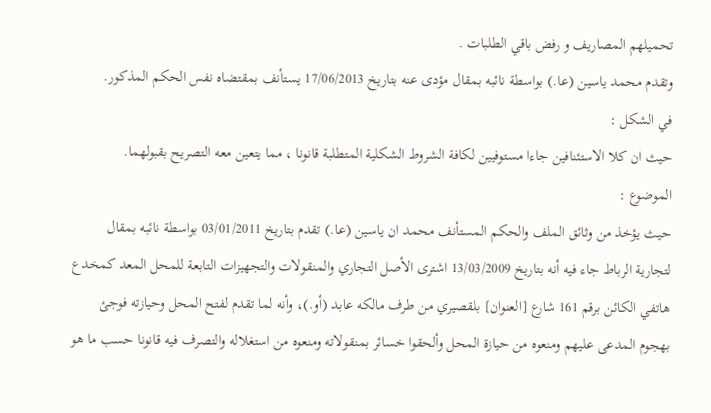تحميلهم المصاريف و رفض باقي الطلبات .
وتقدم محمد ياسين (عا.) بواسطة نائبه بمقال مؤدى عنه بتاريخ 17/06/2013 يستأنف بمقتضاه نفس الحكم المذكور.
في الشكل :
حيث ان كلا الاستئنافين جاءا مستوفيين لكافة الشروط الشكلية المتطلبة قانونا ، مما يتعين معه التصريح بقبولهما.
الموضوع :
حيث يؤخذ من وثائق الملف والحكم المستأنف محمد ان ياسين (عا.) تقدم بتاريخ 03/01/2011 بواسطة نائبه بمقال لتجارية الرباط جاء فيه أنه بتاريخ 13/03/2009 اشترى الأصل التجاري والمنقولات والتجهيزات التابعة للمحل المعد كمخدع هاتفي الكائن برقم 161 شارع [العنوان] بلقصيري من طرف مالكه عابد (أو.)، وأنه لما تقدم لفتح المحل وحيازته فوجئ بهجوم المدعى عليهم ومنعوه من حيازة المحل وألحقوا خسائر بمنقولاته ومنعوه من استغلاله والتصرف فيه قانونا حسب ما هو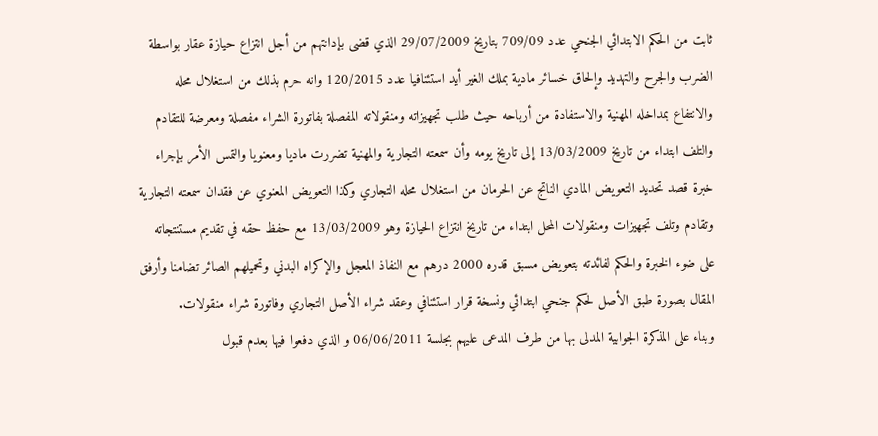ثابت من الحكم الابتدائي الجنحي عدد 709/09 بتاريخ 29/07/2009 الذي قضى بإدانتهم من أجل انتزاع حيازة عقار بواسطة الضرب والجرح والتهديد وإلحاق خسائر مادية بملك الغير أيد استئنافيا عدد 120/2015 وانه حرم بذلك من استغلال محله والانتفاع بمداخله المهنية والاستفادة من أرباحه حيث طلب تجهيزاته ومنقولاته المفصلة بفاتورة الشراء مفصلة ومعرضة للتقادم والتلف ابتداء من تاريخ 13/03/2009 إلى تاريخ يومه وأن سمعته التجارية والمهنية تضررت ماديا ومعنويا والتمس الأمر بإجراء خبرة قصد تحديد التعويض المادي الناتج عن الحرمان من استغلال محله التجاري وكذا التعويض المعنوي عن فقدان سمعته التجارية وتقادم وتلف تجهيزات ومنقولات المحل ابتداء من تاريخ انتزاع الحيازة وهو 13/03/2009 مع حفظ حقه في تقديم مستنتجاته على ضوء الخبرة والحكم لفائدته بتعويض مسبق قدره 2000 درهم مع النفاذ المعجل والإكراه البدني وتحميلهم الصائر تضامنا وأرفق المقال بصورة طبق الأصل لحكم جنحي ابتدائي ونسخة قرار استئنافي وعقد شراء الأصل التجاري وفاتورة شراء منقولات.
وبناء على المذكرة الجوابية المدلى بها من طرف المدعى عليهم بجلسة 06/06/2011 و الذي دفعوا فيها بعدم قبول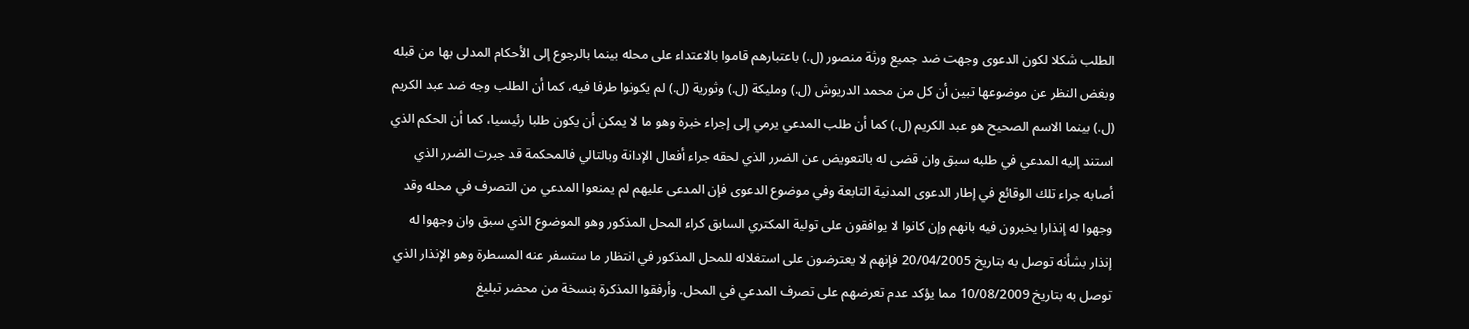الطلب شكلا لكون الدعوى وجهت ضد جميع ورثة منصور (ل.) باعتبارهم قاموا بالاعتداء على محله بينما بالرجوع إلى الأحكام المدلى بها من قبله وبغض النظر عن موضوعها تبين أن كل من محمد الدريوش (ل.) ومليكة (ل.) وثورية (ل.) لم يكونوا طرفا فيه، كما أن الطلب وجه ضد عبد الكريم (ل.) بينما الاسم الصحيح هو عبد الكريم (ل.) كما أن طلب المدعي يرمي إلى إجراء خبرة وهو ما لا يمكن أن يكون طلبا رئيسيا، كما أن الحكم الذي استند إليه المدعي في طلبه سبق وان قضى له بالتعويض عن الضرر الذي لحقه جراء أفعال الإدانة وبالتالي فالمحكمة قد جبرت الضرر الذي أصابه جراء تلك الوقائع في إطار الدعوى المدنية التابعة وفي موضوع الدعوى فإن المدعى عليهم لم يمنعوا المدعي من التصرف في محله وقد وجهوا له إنذارا يخبرون فيه بانهم وإن كانوا لا يوافقون على تولية المكتري السابق كراء المحل المذكور وهو الموضوع الذي سبق وان وجهوا له إنذار بشأنه توصل به بتاريخ 20/04/2005 فإنهم لا يعترضون على استغلاله للمحل المذكور في انتظار ما ستسفر عنه المسطرة وهو الإنذار الذي توصل به بتاريخ 10/08/2009 مما يؤكد عدم تعرضهم على تصرف المدعي في المحل. وأرفقوا المذكرة بنسخة من محضر تبليغ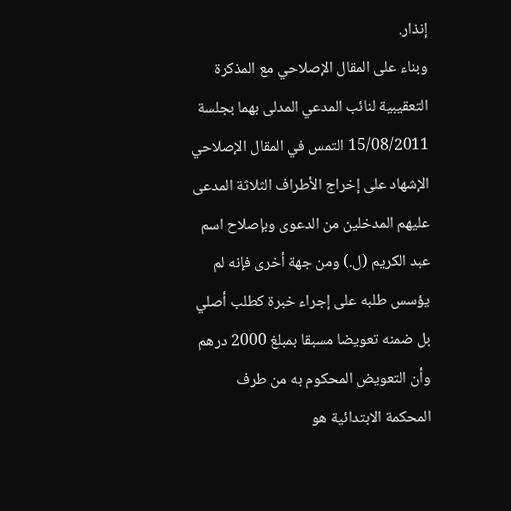إنذار.
وبناء على المقال الإصلاحي مع المذكرة التعقيبية لنائب المدعي المدلى بهما بجلسة 15/08/2011 التمس في المقال الإصلاحي الإشهاد على إخراج الأطراف الثلاثة المدعى عليهم المدخلين من الدعوى وبإصلاح اسم عبد الكريم (ل.) ومن جهة أخرى فإنه لم يؤسس طلبه على إجراء خبرة كطلب أصلي بل ضمنه تعويضا مسبقا بمبلغ 2000 درهم وأن التعويض المحكوم به من طرف المحكمة الابتدائية هو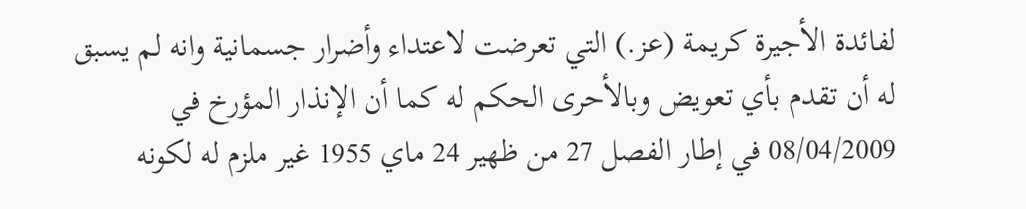لفائدة الأجيرة كريمة (عز.) التي تعرضت لاعتداء وأضرار جسمانية وانه لم يسبق له أن تقدم بأي تعويض وبالأحرى الحكم له كما أن الإنذار المؤرخ في 08/04/2009 في إطار الفصل 27 من ظهير 24 ماي 1955 غير ملزم له لكونه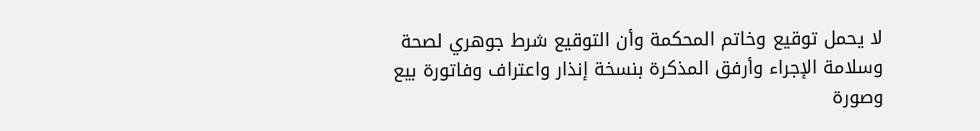لا يحمل توقيع وخاتم المحكمة وأن التوقيع شرط جوهري لصحة وسلامة الإجراء وأرفق المذكرة بنسخة إنذار واعتراف وفاتورة بيع وصورة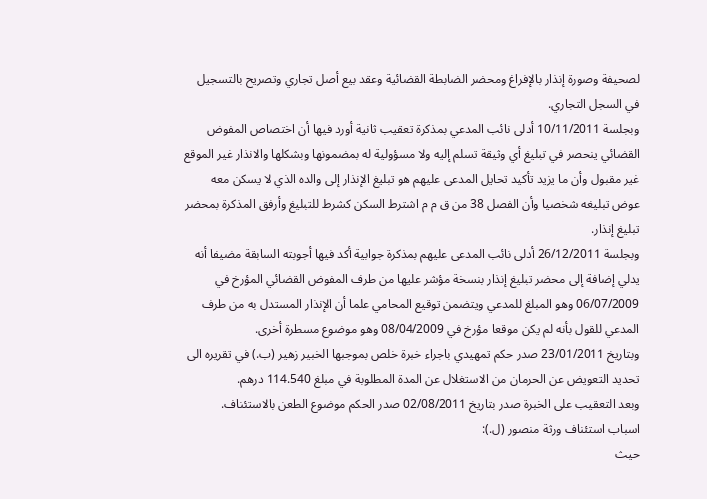لصحيفة وصورة إنذار بالإفراغ ومحضر الضابطة القضائية وعقد بيع أصل تجاري وتصريح بالتسجيل في السجل التجاري.
وبجلسة 10/11/2011 أدلى نائب المدعي بمذكرة تعقيب ثانية أورد فيها أن اختصاص المفوض القضائي ينحصر في تبليغ أي وثيقة تسلم إليه ولا مسؤولية له بمضمونها وبشكلها والانذار غير الموقع غير مقبول وأن ما يزيد تأكيد تحايل المدعى عليهم هو تبليغ الإنذار إلى والده الذي لا يسكن معه عوض تبليغه شخصيا وأن الفصل 38 من ق م م اشترط السكن كشرط للتبليغ وأرفق المذكرة بمحضر تبليغ إنذار.
وبجلسة 26/12/2011 أدلى نائب المدعى عليهم بمذكرة جوابية أكد فيها أجوبته السابقة مضيفا أنه يدلي إضافة إلى محضر تبليغ إنذار بنسخة مؤشر عليها من طرف المفوض القضائي المؤرخ في 06/07/2009 وهو المبلغ للمدعي ويتضمن توقيع المحامي علما أن الإنذار المستدل به من طرف المدعي للقول بأنه لم يكن موقعا مؤرخ في 08/04/2009 وهو موضوع مسطرة أخرى.
وبتاريخ 23/01/2011 صدر حكم تمهيدي باجراء خبرة خلص بموجبها الخبير زهير (ب.) في تقريره الى تحديد التعويض عن الحرمان من الاستغلال عن المدة المطلوبة في مبلغ 114.540 درهم.
وبعد التعقيب على الخبرة صدر بتاريخ 02/08/2011 صدر الحكم موضوع الطعن بالاستئناف.
اسباب استئناف ورثة منصور (ل.):
حيث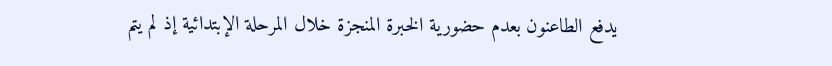يدفع الطاعنون بعدم حضورية الخبرة المنجزة خلال المرحلة الإبتدائية إذ لم يتم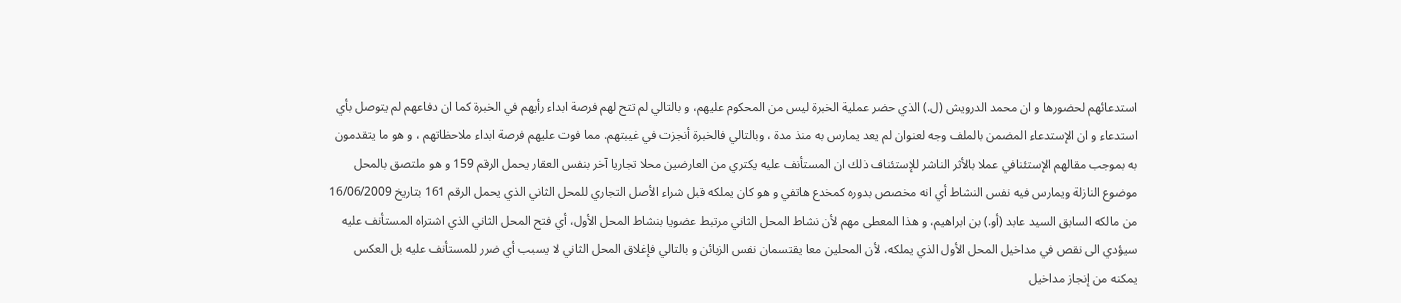استدعائهم لحضورها و ان محمد الدرويش (ل.) الذي حضر عملية الخبرة ليس من المحكوم عليهم، و بالتالي لم تتح لهم فرصة ابداء رأيهم في الخبرة كما ان دفاعهم لم يتوصل بأي استدعاء و ان الإستدعاء المضمن بالملف وجه لعنوان لم يعد يمارس به منذ مدة ، وبالتالي فالخبرة أنجزت في غيبتهم. مما فوت عليهم فرصة ابداء ملاحظاتهم ، و هو ما يتقدمون به بموجب مقالهم الإستئنافي عملا بالأثر الناشر للإستئناف ذلك ان المستأنف عليه يكتري من العارضين محلا تجاريا آخر بنفس العقار يحمل الرقم 159 و هو ملتصق بالمحل موضوع النازلة ويمارس فيه نفس النشاط أي انه مخصص بدوره كمخدع هاتفي و هو كان يملكه قبل شراء الأصل التجاري للمحل الثاني الذي يحمل الرقم 161 بتاريخ 16/06/2009 من مالكه السابق السيد عابد (أو.) بن ابراهيم، و هذا المعطى مهم لأن نشاط المحل الثاني مرتبط عضويا بنشاط المحل الأول، أي فتح المحل الثاني الذي اشتراه المستأنف عليه سيؤدي الى نقص في مداخيل المحل الأول الذي يملكه، لأن المحلين معا يقتسمان نفس الزبائن و بالتالي فإغلاق المحل الثاني لا يسبب أي ضرر للمستأنف عليه بل العكس يمكنه من إنجاز مداخيل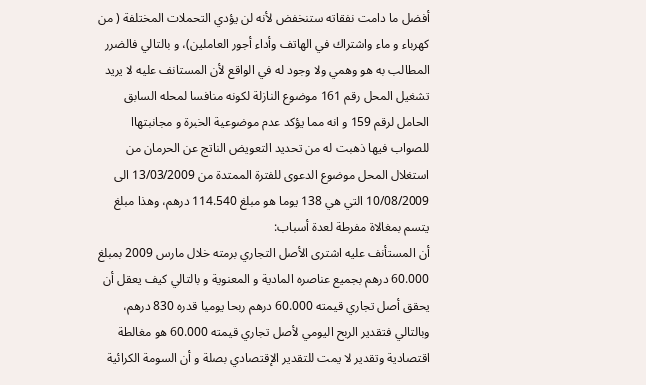أفضل ما دامت نفقاته ستنخفض لأنه لن يؤدي التحملات المختلفة ( من كهرباء و ماء واشتراك في الهاتف وأداء أجور العاملين)، و بالتالي فالضرر المطالب به هو وهمي ولا وجود له في الواقع لأن المستانف عليه لا يريد تشغيل المحل رقم 161 موضوع النازلة لكونه منافسا لمحله السابق الحامل لرقم 159 و انه مما يؤكد عدم موضوعية الخبرة و مجانبتهاا للصواب فيها ذهبت له من تحديد التعويض الناتج عن الحرمان من استغلال المحل موضوع الدعوى للفترة الممتدة من 13/03/2009 الى 10/08/2009 التي هي 138 يوما هو مبلغ 114.540 درهم، وهذا مبلغ يتسم بمغالاة مفرطة لعدة أسباب:
أن المستأنف عليه اشترى الأصل التجاري برمته خلال مارس 2009 بمبلغ 60.000 درهم بجميع عناصره المادية و المعنوية و بالتالي كيف يعقل أن يحقق أصل تجاري قيمته 60.000 درهم ربحا يوميا قدره 830 درهم، وبالتالي فتقدير الربح اليومي لأصل تجاري قيمته 60.000 هو مغالطة اقتصادية وتقدير لا يمت للتقدير الإقتصادي بصلة و أن السومة الكرائية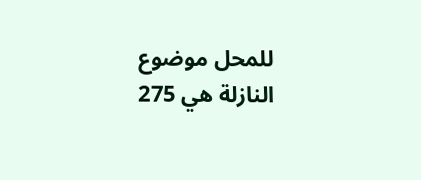للمحل موضوع النازلة هي 275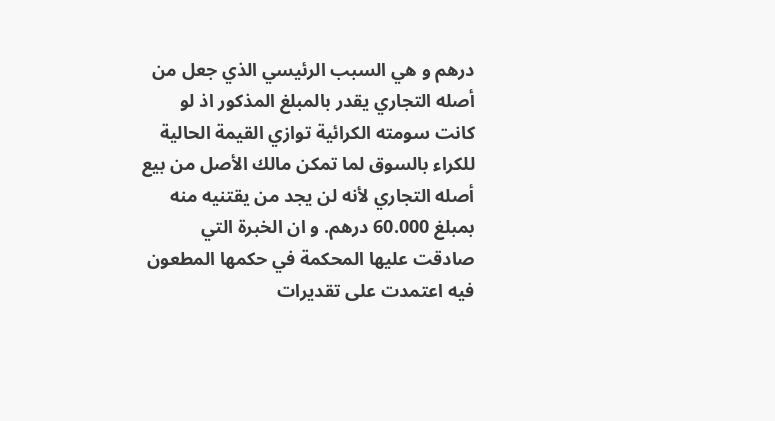درهم و هي السبب الرئيسي الذي جعل من أصله التجاري يقدر بالمبلغ المذكور اذ لو كانت سومته الكرائية توازي القيمة الحالية للكراء بالسوق لما تمكن مالك الأصل من بيع أصله التجاري لأنه لن يجد من يقتنيه منه بمبلغ 60.000 درهم. و ان الخبرة التي صادقت عليها المحكمة في حكمها المطعون فيه اعتمدت على تقديرات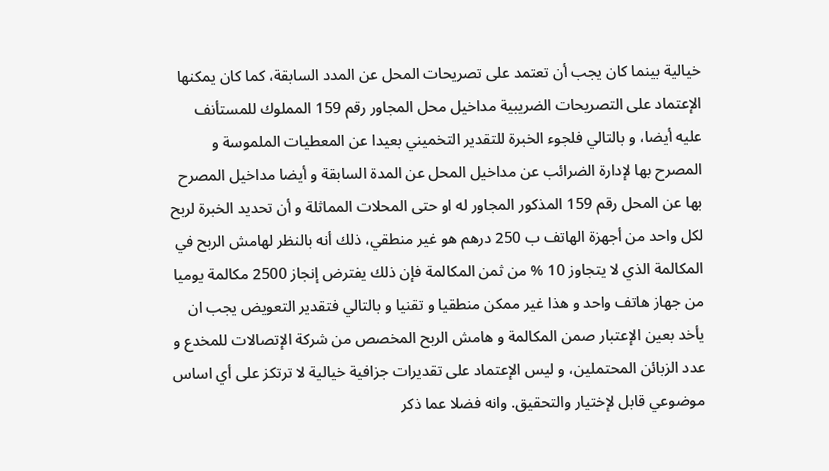خيالية بينما كان يجب أن تعتمد على تصريحات المحل عن المدد السابقة، كما كان يمكنها الإعتماد على التصريحات الضريبية مداخيل محل المجاور رقم 159 المملوك للمستأنف عليه أيضا، و بالتالي فلجوء الخبرة للتقدير التخميني بعيدا عن المعطيات الملموسة و المصرح بها لإدارة الضرائب عن مداخيل المحل عن المدة السابقة و أيضا مداخيل المصرح بها عن المحل رقم 159 المذكور المجاور له او حتى المحلات المماثلة و أن تحديد الخبرة لربح لكل واحد من أجهزة الهاتف ب 250 درهم هو غير منطقي، ذلك أنه بالنظر لهامش الربح في المكالمة الذي لا يتجاوز 10 % من ثمن المكالمة فإن ذلك يفترض إنجاز 2500 مكالمة يوميا من جهاز هاتف واحد و هذا غير ممكن منطقيا و تقنيا و بالتالي فتقدير التعويض يجب ان يأخد بعين الإعتبار صمن المكالمة و هامش الربح المخصص من شركة الإتصالات للمخدع و عدد الزبائن المحتملين، و ليس الإعتماد على تقديرات جزافية خيالية لا ترتكز على أي اساس موضوعي قابل لإختيار والتحقيق. وانه فضلا عما ذكر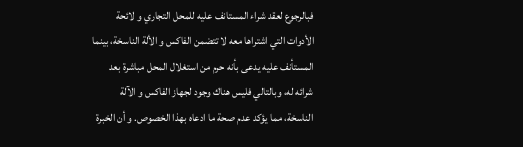فبالرجوع لعقد شراء المستانف عليه للمحل التجاري و لائحة الأدوات التي اشتراها معه لا تتضمن الفاكس و الألة الناسخة، بينما المستأنف عليه يدعى بأنه حرم من استغلال المحل مباشرة بعد شرائه له، وبالتالي فليس هناك وجود لجهاز الفاكس و الآلة الناسخة، مما يؤكد عدم صحة ما ادعاه بهذا الخصوص. و أن الخبرة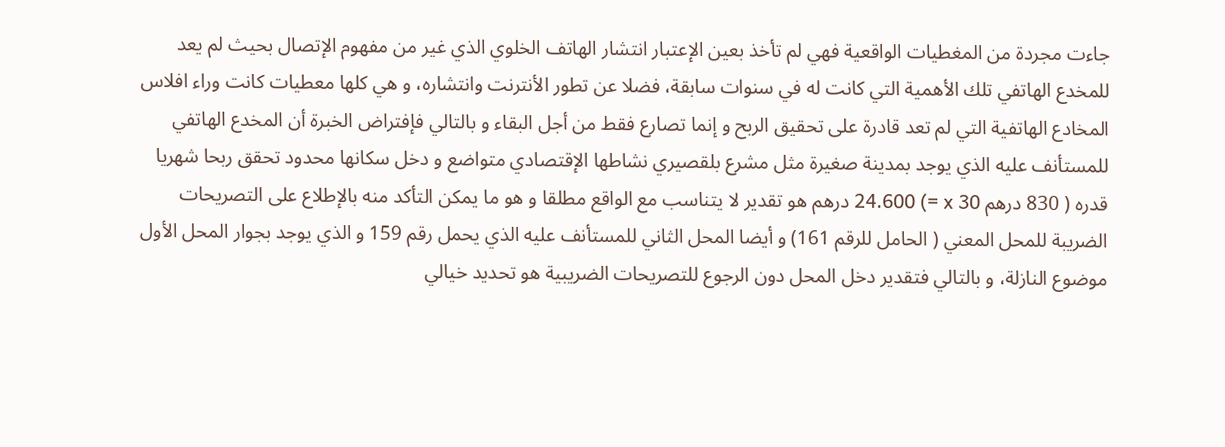جاءت مجردة من المغطيات الواقعية فهي لم تأخذ بعين الإعتبار انتشار الهاتف الخلوي الذي غير من مفهوم الإتصال بحيث لم يعد للمخدع الهاتفي تلك الأهمية التي كانت له في سنوات سابقة، فضلا عن تطور الأنترنت وانتشاره، و هي كلها معطيات كانت وراء افلاس المخادع الهاتفية التي لم تعد قادرة على تحقيق الربح و إنما تصارع فقط من أجل البقاء و بالتالي فإفتراض الخبرة أن المخدع الهاتفي للمستأنف عليه الذي يوجد بمدينة صغيرة مثل مشرع بلقصيري نشاطها الإقتصادي متواضع و دخل سكانها محدود تحقق ربحا شهريا قدره ( 830 درهم x 30 =) 24.600 درهم هو تقدير لا يتناسب مع الواقع مطلقا و هو ما يمكن التأكد منه بالإطلاع على التصريحات الضريبة للمحل المعني ( الحامل للرقم 161) و أيضا المحل الثاني للمستأنف عليه الذي يحمل رقم 159 و الذي يوجد بجوار المحل الأول موضوع النازلة، و بالتالي فتقدير دخل المحل دون الرجوع للتصريحات الضريبية هو تحديد خيالي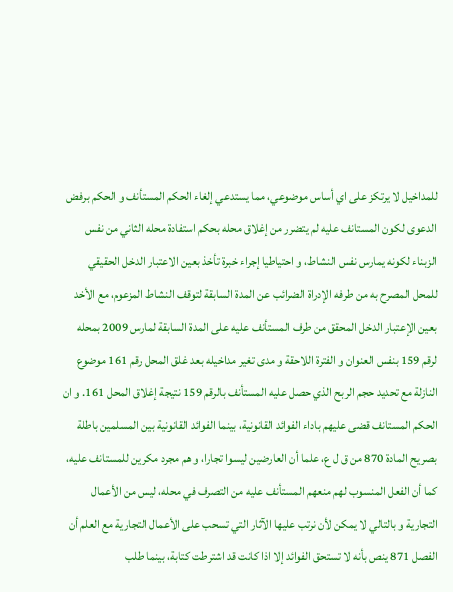للمداخيل لا يرتكز على اي أساس موضوعي، مما يستدعي إلغاء الحكم المستأنف و الحكم برفض الدعوى لكون المستانف عليه لم يتضرر من إغلاق محله بحكم استفادة محله الثاني من نفس الزبناء لكونه يمارس نفس النشاط، و احتياطيا إجراء خبرة تأخذ بعين الاعتبار الدخل الحقيقي للمحل المصرح به من طرفه الإدراة الضرائب عن المدة السابقة لتوقف النشاط المزعوم، مع الأخد بعين الإعتبار الدخل المحقق من طرف المستأنف عليه على المدة السابقة لمارس 2009 بمحله لرقم 159 بنفس العنوان و الفترة اللاحقة و مدى تغير مداخيله بعد غلق المحل رقم 161 موضوع النازلة مع تحديد حجم الربح الذي حصل عليه المستأنف بالرقم 159 نتيجة إغلاق المحل 161. و ان الحكم المستانف قضى عليهم باداء الفوائد القانونية، بينما الفوائد القانونية بين المسلمين باطلة بصريح المادة 870 من ق ل ع، علما أن العارضين ليسوا تجارا، و هم مجرد مكرين للمستانف عليه، كما أن الفعل المنسوب لهم منعهم المستأنف عليه من التصرف في محله، ليس من الأعمال التجارية و بالتالي لا يمكن لأن نرتب عليها الآثار التي تسحب على الأعمال التجارية مع العلم أن الفصل 871 ينص بأنه لا تستحق الفوائد إلا اذا كانت قد اشترطت كتابة، بينما طلب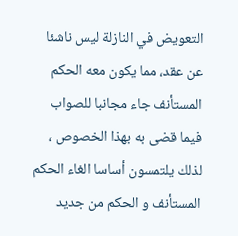التعويض في النازلة ليس ناشئا عن عقد، مما يكون معه الحكم المستأنف جاء مجانبا للصواب فيما قضى به بهذا الخصوص ، لذلك يلتمسون أساسا الغاء الحكم المستأنف و الحكم من جديد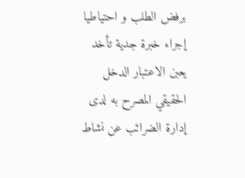برفض الطلب و احتياطيا إجراء خبرة جدية تأخد يعبن الاعتبار الدخل الحقيقي المصرح به لدى إدارة الضرائب عن نشاط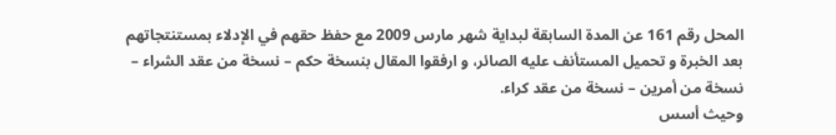المحل رقم 161 عن المدة السابقة لبداية شهر مارس 2009 مع حفظ حقهم في الإدلاء بمستنتجاتهم بعد الخبرة و تحميل المستأنف عليه الصائر، و ارفقوا المقال بنسخة حكم – نسخة من عقد الشراء – نسخة من أمرين – نسخة من عقد كراء.
وحيث أسس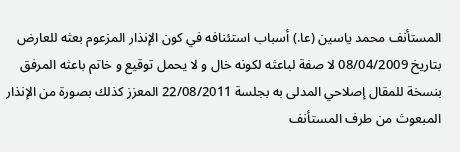المستأنف محمد ياسين (عا.) أسباب استئنافه في كون الإنذار المزعوم بعثه للعارض بتاريخ 08/04/2009 لا صفة لباعثه لكونه خال و لا يحمل توقيع و خاتم باعثه المرفق بنسخة للمقال إصلاحي المدلى به بجلسة 22/08/2011 المعزز كذلك بصورة من الإنذار المبعوث من طرف المستأنف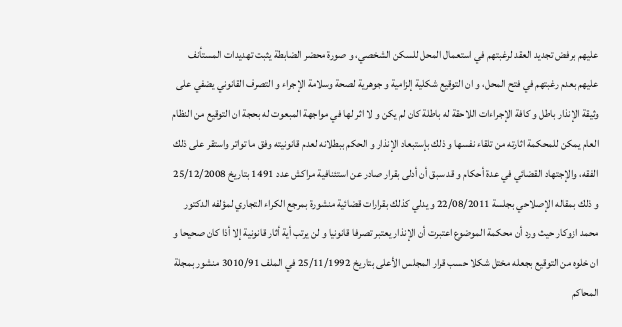عليهم برفض تجديد العقد لرغبتهم في استعمال المحل للسكن الشخصي، و صورة محضر الضابطة يثبت تهديدات المستأنف عليهم بعدم رغبتهم في فتح المحل، و ان التوقيع شكلية إلزامية و جوهرية لصحة وسلامة الإجراء و التصرف القانوني يضفي على وثيقة الإنذار باطل و كافة الإجراءات اللاحقة له باطلة كان لم يكن و لا اثر لها في مواجهة المبعوت له بحجة ان التوقيع من النظام العام يمكن للمحكمة اثارته من تلقاء نفسها و ذلك بإستبعاد الإنذار و الحكم ببطلانه لعدم قانونيته وفق ما تواتر واستقر على ذلك الفقه، والإجتهاد القضائي في عدة أحكام و قد سبق أن أدلى بقرار صادر عن استئنافية مراكش عدد 1491 بتاريخ 25/12/2008 و ذلك بمقاله الإصلاحي بجلسة 22/08/2011 و يدلي كذلك بقرارات قضائية منشورة بمرجع الكراء التجاري لمؤلفه الدكتور محمد ازوكار حيث ورد أن محكمة الموضوع اعتبرت أن الإنذار يعتبر تصرفا قانونيا و لن يرتب أية أثار قانونية إلا أذا كان صحيحا و ان خلوه من التوقيع بجعله مختل شكلا حسب قرار المجلس الأعلى بتاريخ 25/11/1992 في الملف 3010/91 منشور بمجلة المحاكم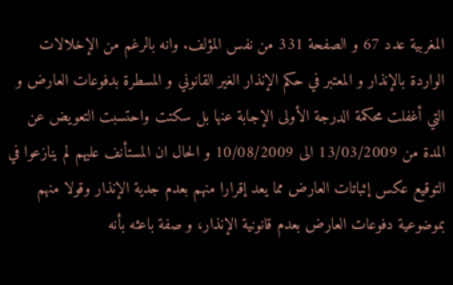المغربية عدد 67 و الصفحة 331 من نفس المؤلف. وانه بالرغم من الإخلالات الواردة بالإنذار و المعتبر في حكم الإنذار الغير القانوني و المسطرة بدفوعات العارض و التي أغفلت محكمة الدرجة الأولى الإجابة عنها بل سكتت واحتسبت التعويض عن المدة من 13/03/2009 الى 10/08/2009 و الحال ان المستأنف عليهم لم ينازعوا في التوقيع عكس إثباتات العارض مما يعد إقرارا منهم بعدم جدية الإنذار وقولا منهم بموضوعية دفوعات العارض بعدم قانونية الإنذار، و صفة باعثه بأنه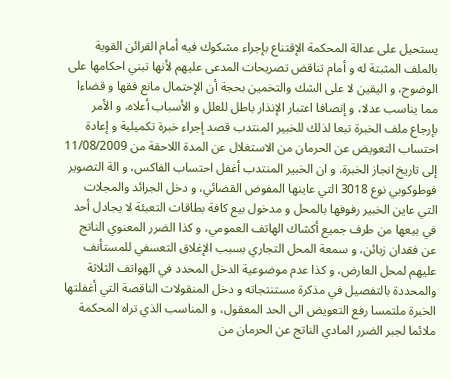يستحيل على عدالة المحكمة الإقتناع بإجراء مشكوك فيه أمام القرائن القوية بالملف المثبتة له و أمام تناقض تصريحات المدعى عليهم لأنها تبني احكامها على الوضوح، و اليقين لا على الشك والتخمين بحجة أن الإحتمال مانع فقها و قضاءا مما يناسب عدلا، و إنصافا اعتبار الإنذار باطل للعلل و الأسباب أعلاه، و الأمر بإرجاع ملف الخبرة تبعا لذلك للخبير المنتدب قصد إجراء خبرة تكميلية و إعادة احتساب التعويض عن الحرمان من الاستغلال عن المدة اللاحقة من 11/08/2009 إلى تاريخ انجاز الخبرة. و ان الخبير المنتدب أغفل احتساب الفاكس، و الة التصوير فوطوكوبي نوع 3018 التي عاينها المفوض القضائي، و دخل الجرائد والمجلات التي عاين الخبير رفوفها بالمحل و مدخول بيع كافة بطاقات التعبئة لا يجادل أحد في بيعها من طرف جميع أكشاك الهاتف العمومي، و كذا الضرر المعنوي الناتج عن فقدان زبائن، و سمعة المحل التجاري بسبب الإغلاق التعسفي للمستأنف عليهم لمحل العارض، و كذا عدم موضوعية الدخل المحدد في الهواتف الثلاثة والمحددة بالتفصيل في مذكرة مستنتجاته و دخل المنقولات الناقصة التي أغفلتها الخبرة ملتمسا رفع التعويض الى الحد المعقول، و المناسب الذي تراه المحكمة ملائما لجبر الضرر المادي الناتج عن الحرمان من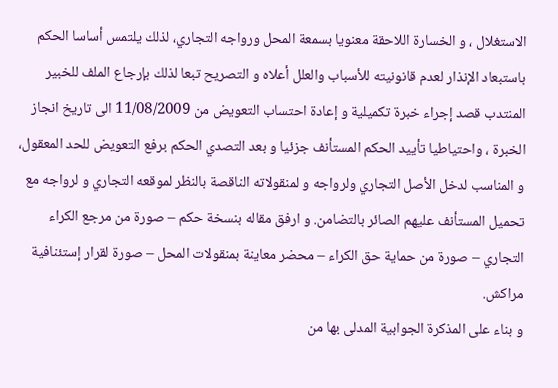الاستغلال ، و الخسارة اللاحقة معنويا بسمعة المحل ورواجه التجاري، لذلك يلتمس أساسا الحكم باستبعاد الإنذار لعدم قانونيته للأسباب والعلل أعلاه و التصريح تبعا لذلك بإرجاع الملف للخبير المنتدب قصد إجراء خبرة تكميلية و إعادة احتساب التعويض من 11/08/2009 الى تاريخ انجاز الخبرة ، واحتياطيا تأييد الحكم المستأنف جزئيا و بعد التصدي الحكم برفع التعويض للحد المعقول، و المناسب لدخل الأصل التجاري ولرواجه و لمنقولاته الناقصة بالنظر لموقعه التجاري و لرواجه مع تحميل المستأنف عليهم الصائر بالتضامن. و ارفق مقاله بنسخة حكم – صورة من مرجع الكراء التجاري – صورة من حماية حق الكراء – محضر معاينة بمنقولات المحل – صورة لقرار إستئنافية مراكش.
و بناء على المذكرة الجوابية المدلى بها من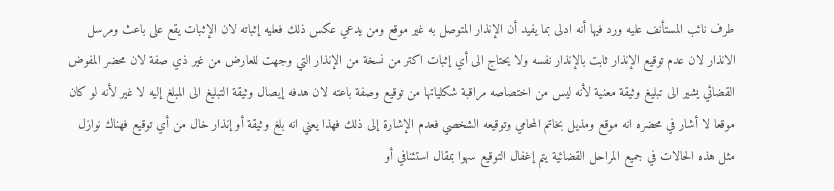طرف نائب المستأنف عليه ورد فيها أنه ادلى بما يفيد أن الإنذار المتوصل به غير موقع ومن يدعي عكس ذلك فعليه إثباته لان الإثبات يقع على باعث ومرسل الانذار لان عدم توقيع الإنذار ثابت بالإنذار نفسه ولا يحتاج الى أي إثبات اكتر من نسخة من الإنذار التي وجهت للعارض من غير ذي صفة لان محضر المفوض القضائي يشير الى تبليغ وثيقة معنية لأنه ليس من اختصاصه مراقبة شكلياتها من توقيع وصفة باعته لان هدفه إيصال وثيقة التبليغ الى المبلغ إليه لا غير لأنه لو كان موقعا لا أشار في محضره انه موقع ومذيل بخاتم المحامي وتوقيعه الشخصي فعدم الإشارة إلى ذلك فهذا يعني انه بلغ وثيقة أو إنذار خال من أي توقيع فهناك نوازل مثل هذه الحالات في جميع المراحل القضائية يتم إغفال التوقيع سهوا بمقال استئنافي أو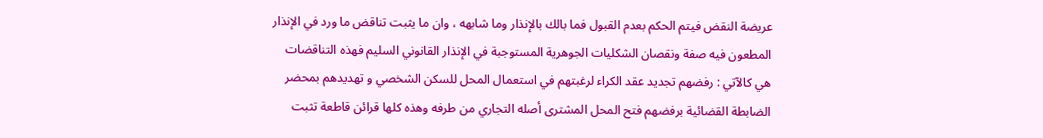عريضة النقض فيتم الحكم بعدم القبول فما بالك بالإنذار وما شابهه ، وان ما يثبت تناقض ما ورد في الإنذار المطعون فيه صفة ونقصان الشكليات الجوهرية المستوجبة في الإنذار القانوني السليم فهذه التناقضات هي كالآتي : رفضهم تجديد عقد الكراء لرغبتهم في استعمال المحل للسكن الشخصي و تهديدهم بمحضر الضابطة القضائية برفضهم فتح المحل المشترى أصله التجاري من طرفه وهذه كلها قرائن قاطعة تثبت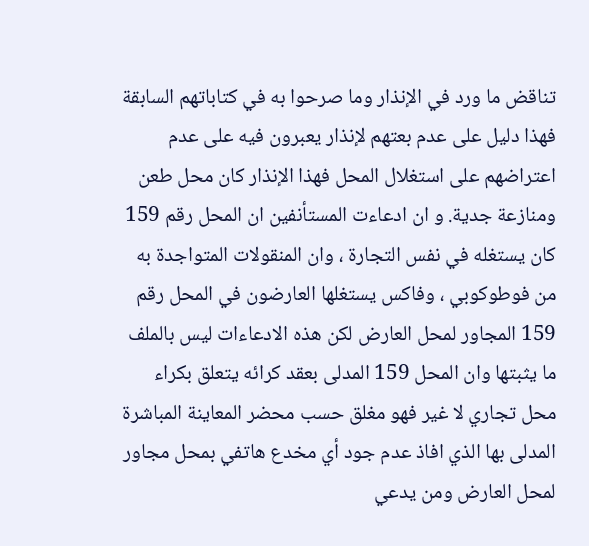تناقض ما ورد في الإنذار وما صرحوا به في كتاباتهم السابقة فهذا دليل على عدم بعتهم لإنذار يعبرون فيه على عدم اعتراضهم على استغلال المحل فهذا الإنذار كان محل طعن ومنازعة جدية. و ان ادعاءت المستأنفين ان المحل رقم 159 كان يستغله في نفس التجارة ، وان المنقولات المتواجدة به من فوطوكوبي ، وفاكس يستغلها العارضون في المحل رقم 159 المجاور لمحل العارض لكن هذه الادعاءات ليس بالملف ما يثبتها وان المحل 159 المدلى بعقد كرائه يتعلق بكراء محل تجاري لا غير فهو مغلق حسب محضر المعاينة المباشرة المدلى بها الذي افاذ عدم جود أي مخدع هاتفي بمحل مجاور لمحل العارض ومن يدعي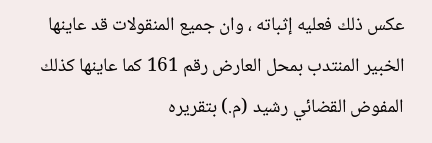عكس ذلك فعليه إثباته ، وان جميع المنقولات قد عاينها الخبير المنتدب بمحل العارض رقم 161 كما عاينها كذلك المفوض القضائي رشيد (م.) بتقريره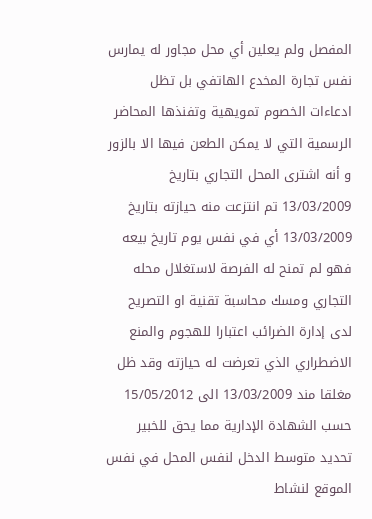المفصل ولم يعلين أي محل مجاور له يمارس نفس تجارة المخدع الهاتفي بل تظل ادعاءات الخصوم تمويهية وتفنذها المحاضر الرسمية التي لا يمكن الطعن فيها الا بالزور و أنه اشترى المحل التجاري بتاريخ 13/03/2009 تم انتزعت منه حيازته بتاريخ 13/03/2009 أي في نفس يوم تاريخ بيعه فهو لم تمنح له الفرصة لاستغلال محله التجاري ومسك محاسبة تقنية او التصريح لدى إدارة الضرائب اعتبارا للهجوم والمنع الاضطراري الذي تعرضت له حيازته وقد ظل مغلقا مند 13/03/2009 الى 15/05/2012 حسب الشهادة الإدارية مما يحق للخبير تحديد متوسط الدخل لنفس المحل في نفس الموقع لنشاط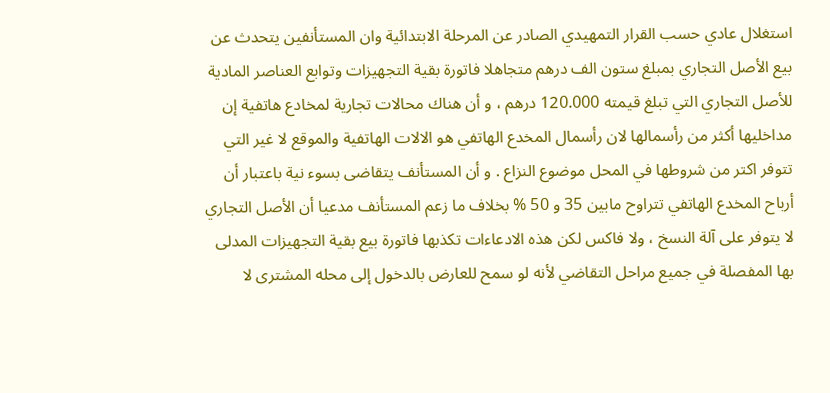استغلال عادي حسب القرار التمهيدي الصادر عن المرحلة الابتدائية وان المستأنفين يتحدث عن بيع الأصل التجاري بمبلغ ستون الف درهم متجاهلا فاتورة بقية التجهيزات وتوابع العناصر المادية للأصل التجاري التي تبلغ قيمته 120.000 درهم ، و أن هناك محالات تجارية لمخادع هاتفية إن مداخليها أكثر من رأسمالها لان رأسمال المخدع الهاتفي هو الالات الهاتفية والموقع لا غير التي تتوفر اكتر من شروطها في المحل موضوع النزاع . و أن المستأنف يتقاضى بسوء نية باعتبار أن أرباح المخدع الهاتفي تتراوح مابين 35 و 50 % بخلاف ما زعم المستأنف مدعيا أن الأصل التجاري لا يتوفر على آلة النسخ ، ولا فاكس لكن هذه الادعاءات تكذبها فاتورة بيع بقية التجهيزات المدلى بها المفصلة في جميع مراحل التقاضي لأنه لو سمح للعارض بالدخول إلى محله المشترى لا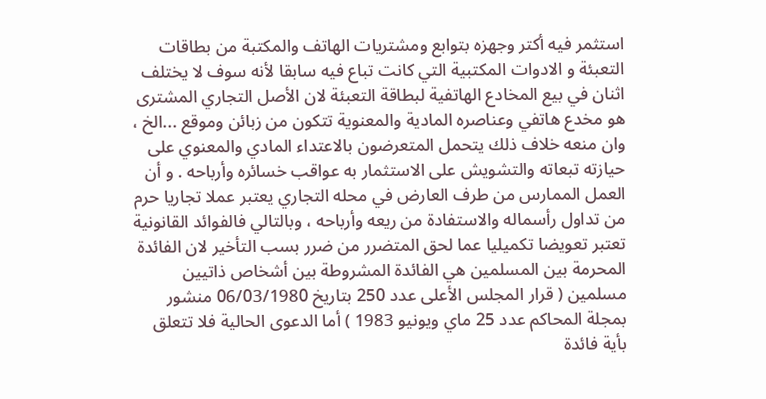استثمر فيه أكتر وجهزه بتوابع ومشتريات الهاتف والمكتبة من بطاقات التعبئة و الادوات المكتبية التي كانت تباع فيه سابقا لأنه سوف لا يختلف اثنان في بيع المخادع الهاتفية لبطاقة التعبئة لان الأصل التجاري المشترى هو مخدع هاتفي وعناصره المادية والمعنوية تتكون من زبائن وموقع ...الخ ، وان منعه خلاف ذلك يتحمل المتعرضون بالاعتداء المادي والمعنوي على حيازته تبعاته والتشويش على الاستثمار به عواقب خسائره وأرباحه . و أن العمل الممارس من طرف العارض في محله التجاري يعتبر عملا تجاريا حرم من تداول رأسماله والاستفادة من ريعه وأرباحه ، وبالتالي فالفوائد القانونية تعتبر تعويضا تكميليا عما لحق المتضرر من ضرر بسب التأخير لان الفائدة المحرمة بين المسلمين هي الفائدة المشروطة بين أشخاص ذاتيين مسلمين ( قرار المجلس الأعلى عدد 250 بتاريخ 06/03/1980 منشور بمجلة المحاكم عدد 25 ماي ويونيو 1983 ) أما الدعوى الحالية فلا تتعلق بأية فائدة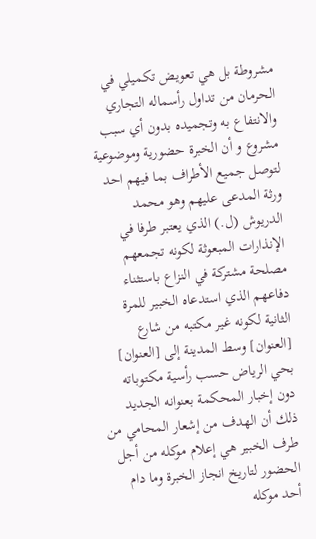مشروطة بل هي تعويض تكميلي في الحرمان من تداول رأسماله التجاري والانتفاع به وتجميده بدون أي سبب مشروع و أن الخبرة حضورية وموضوعية لتوصل جميع الأطراف بما فيهم احد ورثة المدعى عليهم وهو محمد الدريوش (ل.) الذي يعتبر طرفا في الإنذارات المبعوثة لكونه تجمعهم مصلحة مشتركة في النزاع باستثناء دفاعهم الذي استدعاه الخبير للمرة الثانية لكونه غير مكتبه من شارع [العنوان] وسط المدينة إلى [العنوان] بحي الرياض حسب رأسية مكتوباته دون إخبار المحكمة بعنوانه الجديد ذلك أن الهدف من إشعار المحامي من طرف الخبير هي إعلام موكله من أجل الحضور لتاريخ انجاز الخبرة وما دام أحد موكله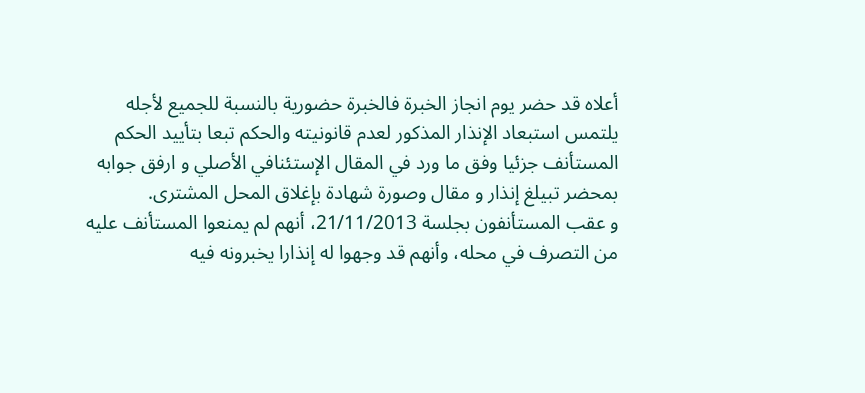أعلاه قد حضر يوم انجاز الخبرة فالخبرة حضورية بالنسبة للجميع لأجله يلتمس استبعاد الإنذار المذكور لعدم قانونيته والحكم تبعا بتأييد الحكم المستأنف جزئيا وفق ما ورد في المقال الإستئنافي الأصلي و ارفق جوابه بمحضر تبيلغ إنذار و مقال وصورة شهادة بإغلاق المحل المشترى.
و عقب المستأنفون بجلسة 21/11/2013، أنهم لم يمنعوا المستأنف عليه من التصرف في محله، وأنهم قد وجهوا له إنذارا يخبرونه فيه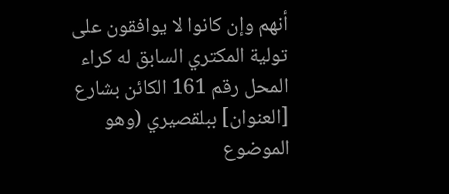أنهم وإن كانوا لا يوافقون على تولية المكتري السابق له كراء المحل رقم 161 الكائن بشارع [العنوان] ببلقصيري (وهو الموضوع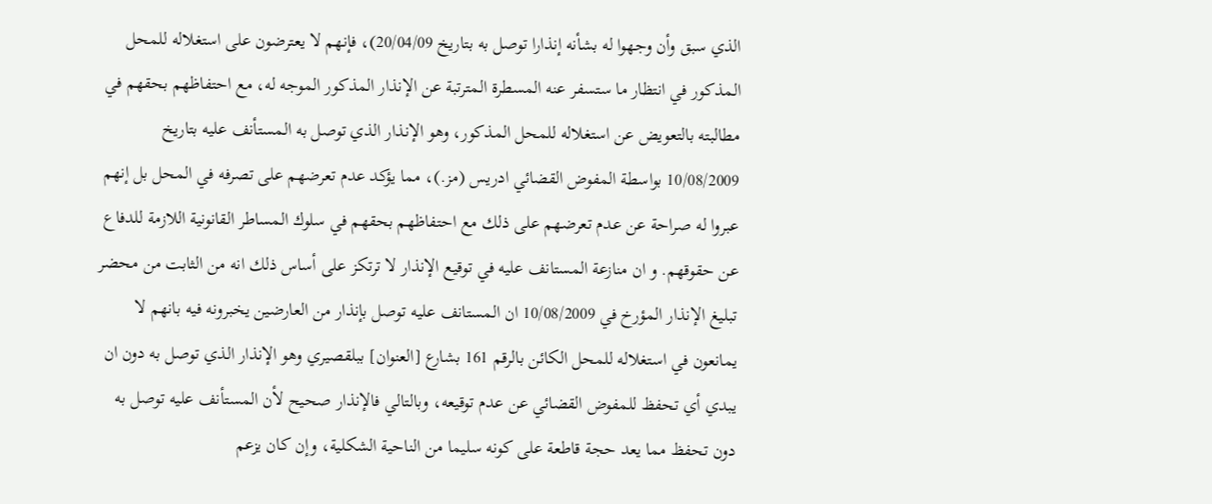الذي سبق وأن وجهوا له بشأنه إنذارا توصل به بتاريخ 20/04/09)، فإنهم لا يعترضون على استغلاله للمحل المذكور في انتظار ما ستسفر عنه المسطرة المترتبة عن الإنذار المذكور الموجه له، مع احتفاظهم بحقهم في مطالبته بالتعويض عن استغلاله للمحل المذكور، وهو الإنذار الذي توصل به المستأنف عليه بتاريخ 10/08/2009 بواسطة المفوض القضائي ادريس (مز.)، مما يؤكد عدم تعرضهم على تصرفه في المحل بل إنهم عبروا له صراحة عن عدم تعرضهم على ذلك مع احتفاظهم بحقهم في سلوك المساطر القانونية اللازمة للدفاع عن حقوقهم. و ان منازعة المستانف عليه في توقيع الإنذار لا ترتكز على أساس ذلك انه من الثابت من محضر تبليغ الإنذار المؤرخ في 10/08/2009 ان المستانف عليه توصل بإنذار من العارضين يخبرونه فيه بانهم لا يمانعون في استغلاله للمحل الكائن بالرقم 161 بشارع [العنوان] ببلقصيري وهو الإنذار الذي توصل به دون ان يبدي أي تحفظ للمفوض القضائي عن عدم توقيعه، وبالتالي فالإنذار صحيح لأن المستأنف عليه توصل به دون تحفظ مما يعد حجة قاطعة على كونه سليما من الناحية الشكلية، وإن كان يزعم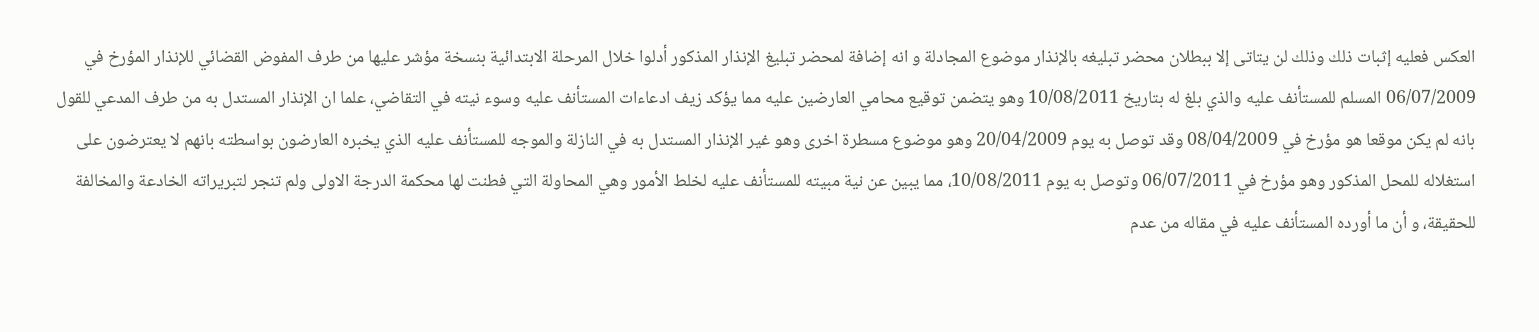العكس فعليه إثبات ذلك وذلك لن يتاتى إلا ببطلان محضر تبليغه بالإنذار موضوع المجادلة و انه إضافة لمحضر تبليغ الإنذار المذكور أدلوا خلال المرحلة الابتدائية بنسخة مؤشر عليها من طرف المفوض القضائي للإنذار المؤرخ في 06/07/2009 المسلم للمستأنف عليه والذي بلغ له بتاريخ 10/08/2011 وهو يتضمن توقيع محامي العارضين عليه مما يؤكد زيف ادعاءات المستأنف عليه وسوء نيته في التقاضي، علما ان الإنذار المستدل به من طرف المدعي للقول بانه لم يكن موقعا هو مؤرخ في 08/04/2009 وقد توصل به يوم 20/04/2009 وهو موضوع مسطرة اخرى وهو غير الإنذار المستدل به في النازلة والموجه للمستأنف عليه الذي يخبره العارضون بواسطته بانهم لا يعترضون على استغلاله للمحل المذكور وهو مؤرخ في 06/07/2011 وتوصل به يوم 10/08/2011، مما يبين عن نية مبيته للمستأنف عليه لخلط الأمور وهي المحاولة التي فطنت لها محكمة الدرجة الاولى ولم تنجر لتبريراته الخادعة والمخالفة للحقيقة، و أن ما أورده المستأنف عليه في مقاله من عدم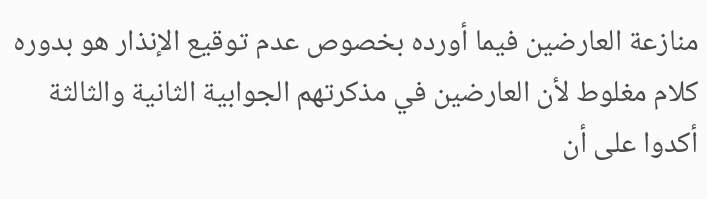منازعة العارضين فيما أورده بخصوص عدم توقيع الإنذار هو بدوره كلام مغلوط لأن العارضين في مذكرتهم الجوابية الثانية والثالثة أكدوا على أن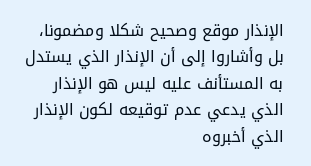الإنذار موقع وصحيح شكلا ومضمونا، بل وأشاروا إلى أن الإنذار الذي يستدل به المستأنف عليه ليس هو الإنذار الذي يدعي عدم توقيعه لكون الإنذار الذي أخبروه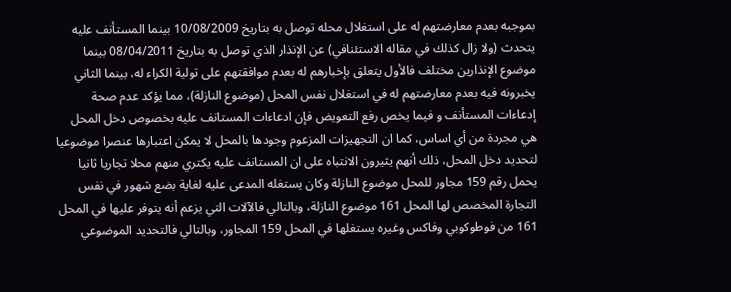بموجبه بعدم معارضتهم له على استغلال محله توصل به بتاريخ 10/08/2009 بينما المستأنف عليه يتحدث (ولا زال كذلك في مقاله الاستئنافي) عن الإنذار الذي توصل به بتاريخ 08/04/2011 بينما موضوع الإنذارين مختلف فالأول يتعلق بإخبارهم له بعدم موافقتهم على تولية الكراء له، بينما الثاني يخبرونه فيه بعدم معارضتهم له في استغلال نفس المحل (موضوع النازلة)، مما يؤكد عدم صحة إدعاءات المستأنف و فيما يخص رفع التعويض فإن ادعاءات المستانف عليه بخصوص دخل المحل هي مجردة من أي اساس، كما ان التجهيزات المزعوم وجودها بالمحل لا يمكن اعتبارها عنصرا موضوعيا لتحديد دخل المحل، ذلك أنهم يثيرون الانتباه على ان المستانف عليه يكتري منهم محلا تجاريا ثانيا يحمل رقم 159 مجاور للمحل موضوع النازلة وكان يستغله المدعى عليه لغاية بضع شهور في نفس التجارة المخصص لها المحل 161 موضوع النازلة، وبالتالي فالآلات التي يزعم أنه يتوفر عليها في المحل 161 من فوطوكوبي وفاكس وغيره يستغلها في المحل 159 المجاور، وبالتالي فالتحديد الموضوعي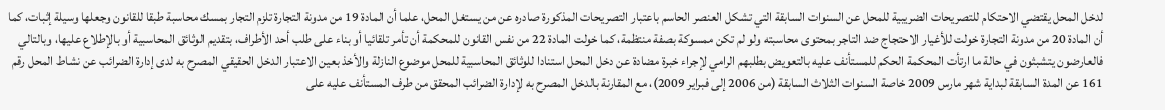لدخل المحل يقتضي الاحتكام للتصريحات الضريبية للمحل عن السنوات السابقة التي تشكل العنصر الحاسم باعتبار التصريحات المذكورة صادره عن من يستغل المحل، علما أن المادة 19 من مدونة التجارة تلزم التجار بمسك محاسبة طبقا للقانون وجعلها وسيلة إثبات، كما أن المادة 20 من مدونة التجارة خولت للأغيار الاحتجاج ضد التاجر بمحتوى محاسبته ولو لم تكن ممسوكة بصفة منتظمة، كما خولت المادة 22 من نفس القانون للمحكمة أن تأمر تلقائيا أو بناء على طلب أحد الأطراف، بتقديم الوثائق المحاسبية أو بالإطلاع عليها، وبالتالي فالعارضون يتشبثون في حالة ما ارتأت المحكمة الحكم للمستأنف عليه بالتعويض بطلبهم الرامي لإجراء خبرة مضادة عن دخل المحل استنادا للوثائق المحاسبية للمحل موضوع النازلة والأخذ بعين الاعتبار الدخل الحقيقي المصرح به لدى إدارة الضرائب عن نشاط المحل رقم 161 عن المدة السابقة لبداية شهر مارس 2009 خاصة السنوات الثلاث السابقة (من 2006 إلى فبراير 2009)، مع المقارنة بالدخل المصرح به لإدارة الضرائب المحقق من طرف المستأنف عليه على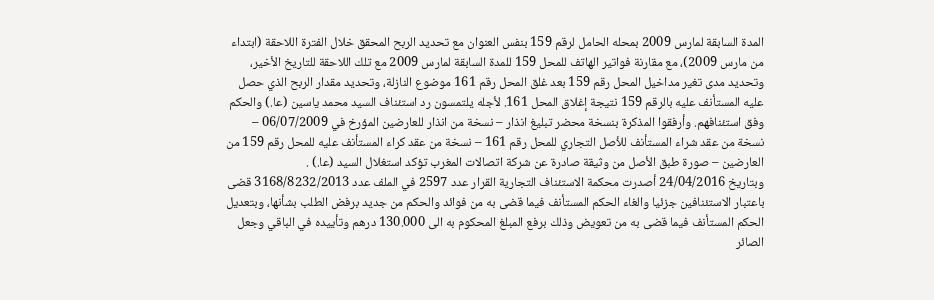المدة السابقة لمارس 2009 بمحله الحامل لرقم 159 بنفس العنوان مع تحديد الربح المحقق خلال الفترة اللاحقة (ابتداء من مارس 2009)، مع مقارنة فواتير الهاتف للمحل 159 للمدة السابقة لمارس 2009 مع تلك اللاحقة للتاريخ الأخير، وتحديد مدى تغير مداخيل المحل رقم 159 بعد غلق المحل رقم 161 موضوع النازلة، وتحديد مقدار الربح الذي حصل عليه المستأنف عليه بالرقم 159 نتيجة إغلاق المحل 161. لأجله يلتمسون رد استئناف السيد محمد ياسين (عا.) والحكم وفق استئنافهم. وأرفقوا المذكرة بنسخة محضر تبليغ انذار – نسخة من انذار للعارضين المؤرخ في 06/07/2009 – نسخة من عقد شراء المستأنف للأصل التجاري للمحل رقم 161 – نسخة من عقد كراء المستأنف عليه للمحل رقم 159 من العارضين – صورة طبق الأصل من وثيقة صادرة عن شركة اتصالات المغرب تؤكد استغلال السيد (عا.) .
وبتاريخ 24/04/2016 أصدرت محكمة الاستئناف التجارية القرار عدد 2597 في الملف عدد 3168/8232/2013 قضى باعتبار الاستئنافين جزئيا والغاء الحكم المستأنف فيما قضى به من فوائد والحكم من جديد برفض الطلب بشأنها، وبتعديل الحكم المستأنف فيما قضى به من تعويض وذلك برفع المبلغ المحكوم به الى 130.000 درهم وتأييده في الباقي وجعل الصائر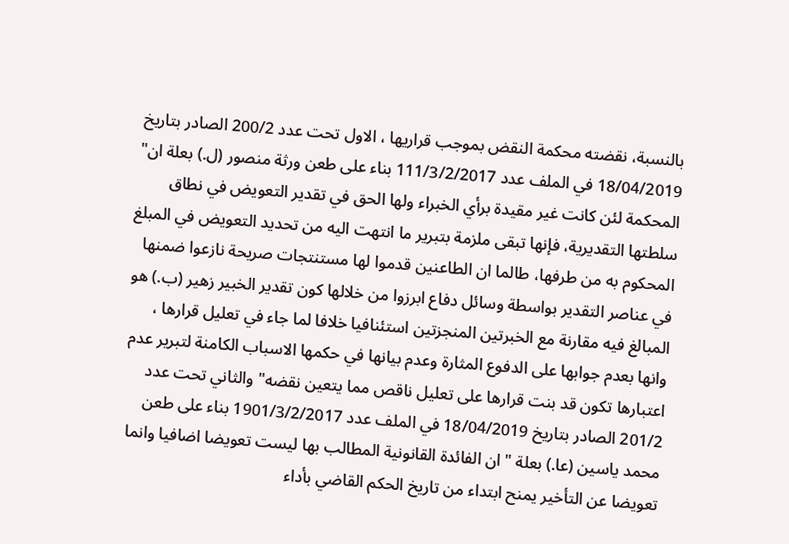بالنسبة، نقضته محكمة النقض بموجب قراريها ، الاول تحت عدد 200/2 الصادر بتاريخ 18/04/2019 في الملف عدد 111/3/2/2017 بناء على طعن ورثة منصور (ل.) بعلة ان" المحكمة لئن كانت غير مقيدة برأي الخبراء ولها الحق في تقدير التعويض في نطاق سلطتها التقديرية، فإنها تبقى ملزمة بتبرير ما انتهت اليه من تحديد التعويض في المبلغ المحكوم به من طرفها، طالما ان الطاعنين قدموا لها مستنتجات صريحة نازعوا ضمنها في عناصر التقدير بواسطة وسائل دفاع ابرزوا من خلالها كون تقدير الخبير زهير (ب.) هو المبالغ فيه مقارنة مع الخبرتين المنجزتين استئنافيا خلافا لما جاء في تعليل قرارها ، وانها بعدم جوابها على الدفوع المثارة وعدم بيانها في حكمها الاسباب الكامنة لتبرير عدم اعتبارها تكون قد بنت قرارها على تعليل ناقص مما يتعين نقضه" والثاني تحت عدد 201/2 الصادر بتاريخ 18/04/2019 في الملف عدد 1901/3/2/2017 بناء على طعن محمد ياسين (عا.) بعلة " ان الفائدة القانونية المطالب بها ليست تعويضا اضافيا وانما تعويضا عن التأخير يمنح ابتداء من تاريخ الحكم القاضي بأداء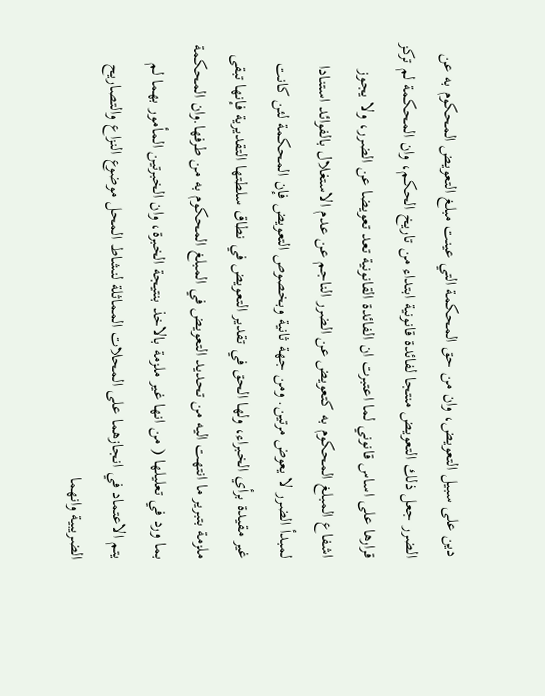دين على سبيل التعويض، وان من حق المحكمة التي عينت مبلغ التعويض المحكوم به عن الضرر جعل ذلك التعويض منتجا لفائدة قانونية ابتداء من تاريخ الحكم، وان المحكمة لم تركز قرارها على اساس قانوني لما اعتبرت ان الفائدة القانونية تعد تعويضا عن الضرر، ولا يجوز اشفاع المبلغ المحكوم به كتعويض عن الضرر الناجم عن عدم الاستغلال بالفوائد استنادا لمبدأ الضرر لا يعوض مرتين. ومن جهة ثانية وبخصوص التعويض فإن المحكمة لئن كانت غير مقيدة برأي الخبراء، ولها الحق في تقدير التعويض في نطاق سلطتها التقديرية فإنها تبقى ملزمة بتبرير ما انتهت اليه من تحديد التعويض في المبلغ المحكوم به من طرفها.وان المحكمة بما ورد في تعليلها ( من انها غير ملزمة بالاخذ بنتيجة الخبرة، وان الخبرتين المأمور بهما لم يتم الاعتماد في انجازهما على المحلات المماثلة لنشاط المحل موضوع النزاع والتصاريح الضريبية وانهما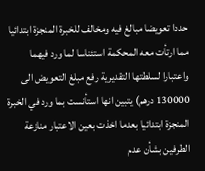حددا تعويضا مبالغ فيه ومخالف للخبرة المنجزة ابتدائيا مما ارتأت معه المحكمة استئناسا لما ورد فيهما واعتبارا لسلطتها التقديرية رفع مبلغ التعويض الى 130000 درهم) يتبين انها استأنست بما ورد في الخبرة المنجزة ابتدائيا بعدما اخذت بعين الاعتبار منازعة الطرفين بشأن عدم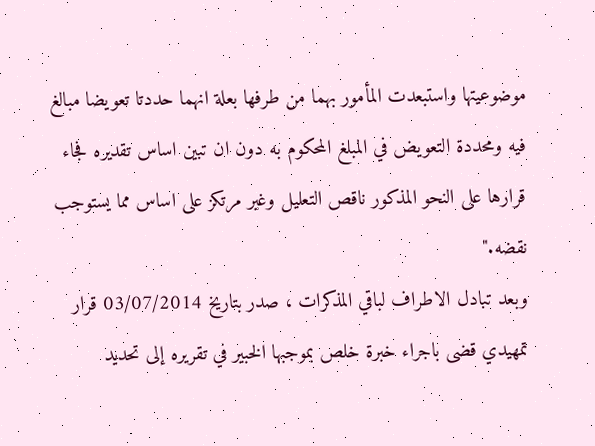موضوعيتها واستبعدت المأمور بهما من طرفها بعلة انهما حددتا تعويضا مبالغ فيه ومحددة التعويض في المبلغ المحكوم به دون ان تبين اساس تقديره فجاء قرارها على النحو المذكور ناقص التعليل وغير مرتكز على اساس مما يستوجب نقضه."
وبعد تبادل الاطراف لباقي المذكرات ، صدر بتاريخ 03/07/2014 قرار تمهيدي قضى باجراء خبرة خلص بموجبها الخبير في تقريره إلى تحديد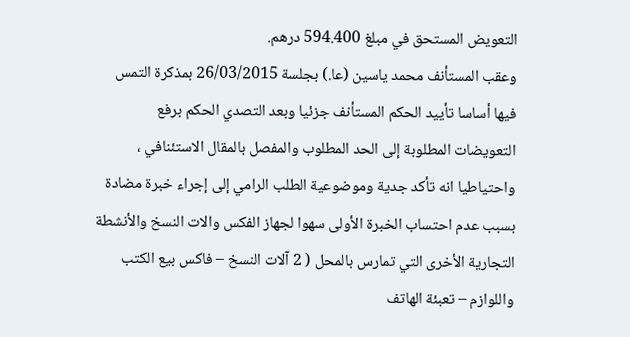التعويض المستحق في مبلغ 594.400 درهم.
وعقب المستأنف محمد ياسين (عا.) بجلسة 26/03/2015 بمذكرة التمس فيها أساسا تأييد الحكم المستأنف جزئيا وبعد التصدي الحكم برفع التعويضات المطلوبة إلى الحد المطلوب والمفصل بالمقال الاستئنافي ، واحتياطيا انه تأكد جدية وموضوعية الطلب الرامي إلى إجراء خبرة مضادة بسبب عدم احتساب الخبرة الأولى سهوا لجهاز الفكس والات النسخ والأنشطة التجارية الأخرى التي تمارس بالمحل ( 2 آلات النسخ – فاكس بيع الكتب واللوازم – تعبئة الهاتف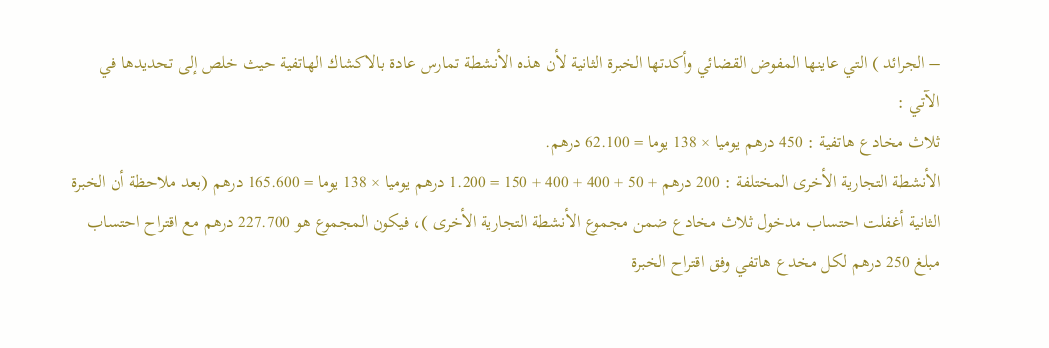– الجرائد ) التي عاينها المفوض القضائي وأكدتها الخبرة الثانية لأن هذه الأنشطة تمارس عادة بالاكشاك الهاتفية حيث خلص إلى تحديدها في الآتي :
ثلاث مخادع هاتفية : 450 درهم يوميا × 138 يوما = 62.100 درهم.
الأنشطة التجارية الأخرى المختلفة : 200 درهم + 50 + 400 + 400 + 150 = 1.200 درهم يوميا × 138 يوما = 165.600 درهم (بعد ملاحظة أن الخبرة الثانية أغفلت احتساب مدخول ثلاث مخادع ضمن مجموع الأنشطة التجارية الأخرى )، فيكون المجموع هو 227.700 درهم مع اقتراح احتساب مبلغ 250 درهم لكل مخدع هاتفي وفق اقتراح الخبرة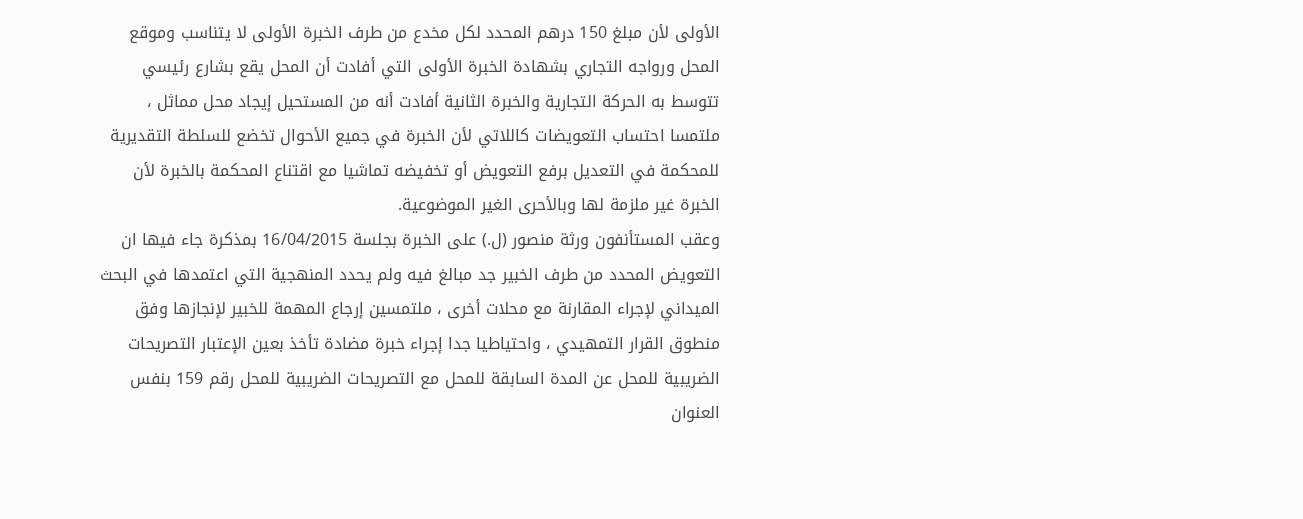الأولى لأن مبلغ 150 درهم المحدد لكل مخدع من طرف الخبرة الأولى لا يتناسب وموقع المحل ورواجه التجاري بشهادة الخبرة الأولى التي أفادت أن المحل يقع بشارع رئيسي تتوسط به الحركة التجارية والخبرة الثانية أفادت أنه من المستحيل إيجاد محل مماثل ، ملتمسا احتساب التعويضات كاللاتي لأن الخبرة في جميع الأحوال تخضع للسلطة التقديرية للمحكمة في التعديل برفع التعويض أو تخفيضه تماشيا مع اقتناع المحكمة بالخبرة لأن الخبرة غير ملزمة لها وبالأحرى الغير الموضوعية.
وعقب المستأنفون ورثة منصور (ل.) على الخبرة بجلسة 16/04/2015 بمذكرة جاء فيها ان التعويض المحدد من طرف الخبير جد مبالغ فيه ولم يحدد المنهجية التي اعتمدها في البحث الميداني لإجراء المقارنة مع محلات أخرى ، ملتمسين إرجاع المهمة للخبير لإنجازها وفق منطوق القرار التمهيدي ، واحتياطيا جدا إجراء خبرة مضادة تأخذ بعين الإعتبار التصريحات الضريبية للمحل عن المدة السابقة للمحل مع التصريحات الضريبية للمحل رقم 159 بنفس العنوان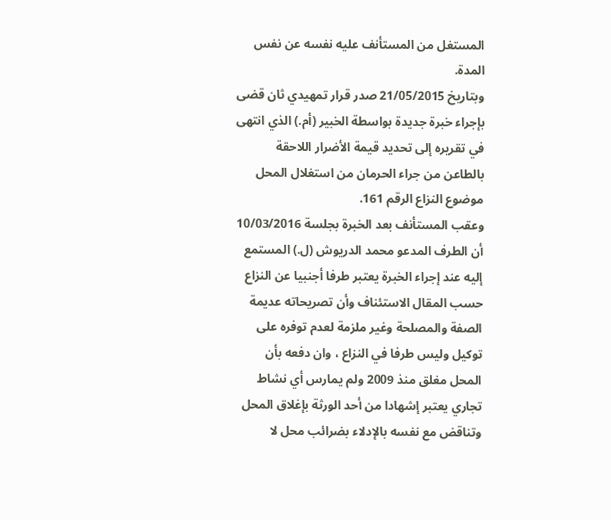المستغل من المستأنف عليه نفسه عن نفس المدة.
وبتاريخ 21/05/2015 صدر قرار تمهيدي ثان قضى بإجراء خبرة جديدة بواسطة الخبير (أم.) الذي انتهى في تقريره إلى تحديد قيمة الأضرار اللاحقة بالطاعن من جراء الحرمان من استغلال المحل موضوع النزاع الرقم 161.
وعقب المستأنف بعد الخبرة بجلسة 10/03/2016 أن الطرف المدعو محمد الدريوش (ل.) المستمع إليه عند إجراء الخبرة يعتبر طرفا أجنبيا عن النزاع حسب المقال الاستئناف وأن تصريحاته عديمة الصفة والمصلحة وغير ملزمة لعدم توفره على توكيل وليس طرفا في النزاع ، وان دفعه بأن المحل مغلق منذ 2009 ولم يمارس أي نشاط تجاري يعتبر إشهادا من أحد الورثة بإغلاق المحل وتناقض مع نفسه بالإدلاء بضرائب محل لا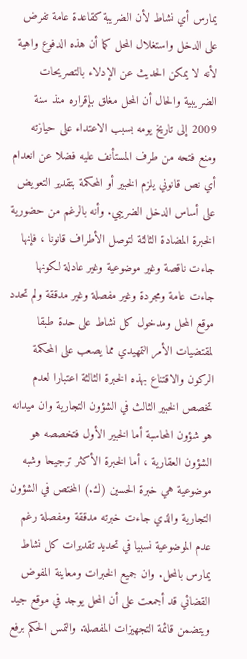يمارس أي نشاط لأن الضريبة كقاعدة عامة تفرض على الدخل واستغلال المحل كما أن هذه الدفوع واهية لأنه لا يمكن الحديث عن الإدلاء بالتصريحات الضريبية والحال أن المحل مغلق بإقراره منذ سنة 2009 إلى تاريخ يومه بسبب الاعتداء على حيازته ومنع فتحه من طرف المستأنف عليه فضلا عن انعدام أي نص قانوني يلزم الخبير أو المحكمة بتقدير التعويض على أساس الدخل الضريبي. وأنه بالرغم من حضورية الخبرة المضادة الثالثة لتوصل الأطراف قانونا ، فإنها جاءت ناقصة وغير موضوعية وغير عادلة لكونها جاءت عامة ومجردة وغير مفصلة وغير مدققة ولم تحدد موقع المحل ومدخول كل نشاط على حدة طبقا لمقتضيات الأمر التمهيدي مما يصعب على المحكمة الركون والاقتناع بهذه الخبرة الثالثة اعتبارا لعدم تخصص الخبير الثالث في الشؤون التجارية وان ميدانه هو شؤون المحاسبة أما الخبير الأول فتخصصه هو الشؤون العقارية ، أما الخبرة الأكثر ترجيحا وشبه موضوعية هي خبرة الحسين (ك.) المختص في الشؤون التجارية والذي جاءت خبرته مدققة ومفصلة رغم عدم الموضوعية نسبيا في تحديد تقديرات كل نشاط يمارس بالمحل. وان جميع الخبرات ومعاينة المفوض القضائي قد أجمعت على أن المحل يوجد في موقع جيد ويتضمن قائمة التجهيزات المفصلة. والتمس الحكم برفع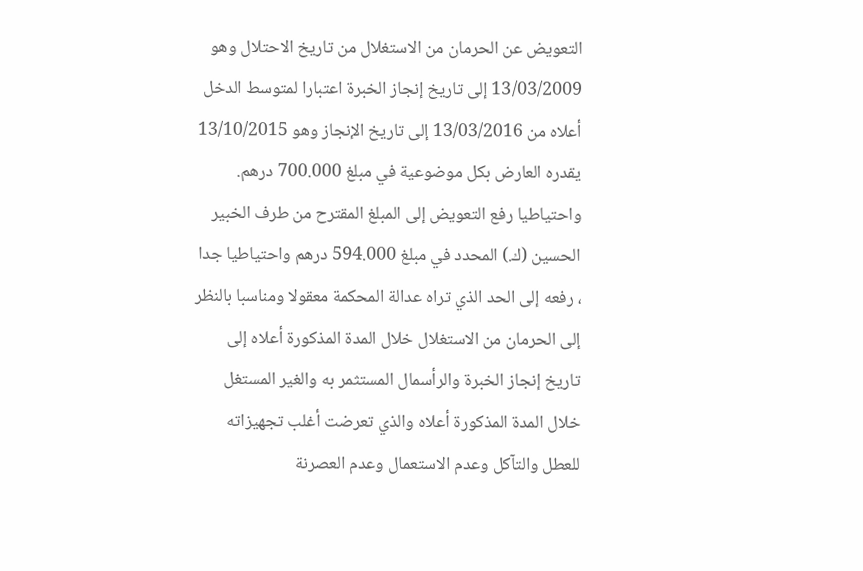التعويض عن الحرمان من الاستغلال من تاريخ الاحتلال وهو 13/03/2009 إلى تاريخ إنجاز الخبرة اعتبارا لمتوسط الدخل أعلاه من 13/03/2016 إلى تاريخ الإنجاز وهو 13/10/2015 يقدره العارض بكل موضوعية في مبلغ 700.000 درهم. واحتياطيا رفع التعويض إلى المبلغ المقترح من طرف الخبير الحسين (ك.) المحدد في مبلغ 594.000 درهم واحتياطيا جدا ، رفعه إلى الحد الذي تراه عدالة المحكمة معقولا ومناسبا بالنظر إلى الحرمان من الاستغلال خلال المدة المذكورة أعلاه إلى تاريخ إنجاز الخبرة والرأسمال المستثمر به والغير المستغل خلال المدة المذكورة أعلاه والذي تعرضت أغلب تجهيزاته للعطل والتآكل وعدم الاستعمال وعدم العصرنة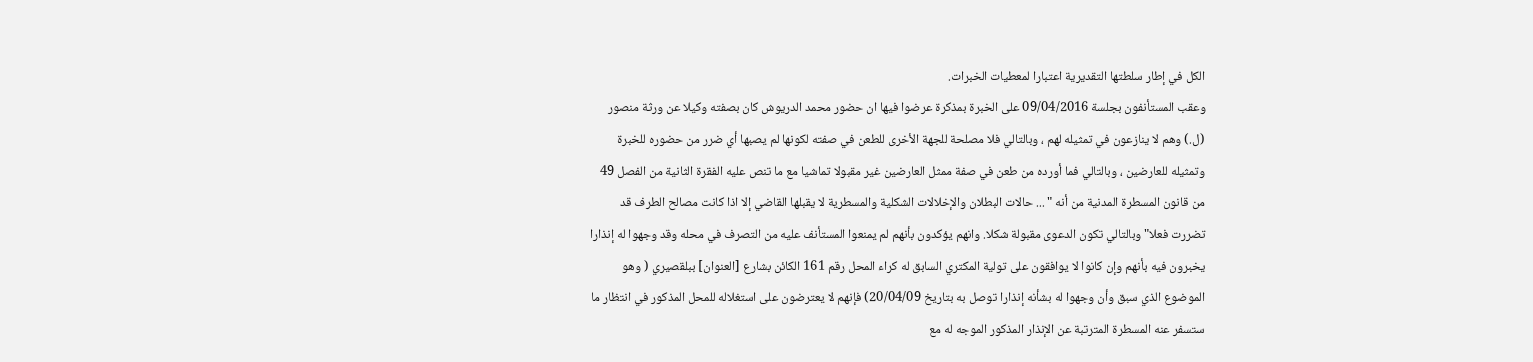الكل في إطار سلطتها التقديرية اعتبارا لمعطيات الخبرات.
وعقب المستأنفون بجلسة 09/04/2016 على الخبرة بمذكرة عرضوا فيها ان حضور محمد الدريوش كان بصفته وكيلا عن ورثة منصور (ل.) وهم لا ينازعون في تمثيله لهم ، وبالتالي فلا مصلحة للجهة الأخرى للطعن في صفته لكونها لم يصبها أي ضرر من حضوره للخبرة وتمثيله للعارضين ، وبالتالي فما أورده من طعن في صفة ممثل العارضين غير مقبولا تماشيا مع ما تنص عليه الفقرة الثانية من الفصل 49 من قانون المسطرة المدنية من أنه " ... حالات البطلان والإخلالات الشكلية والمسطرية لا يقبلها القاضي إلا اذا كانت مصالح الطرف قد تضررت فعلا" وبالتالي تكون الدعوى مقبولة شكلا. وانهم يؤكدون بأنهم لم يمنعوا المستأنف عليه من التصرف في محله وقد وجهوا له إنذارا يخبرون فيه بأنهم وإن كانوا لا يوافقون على تولية المكتري السابق له كراء المحل رقم 161 الكائن بشارع [العنوان] ببلقصيري ( وهو الموضوع الذي سبق وأن وجهوا له بشأنه إنذارا توصل به بتاريخ 20/04/09) فإنهم لا يعترضون على استغلاله للمحل المذكور في انتظار ما ستسفر عنه المسطرة المترتبة عن الإنذار المذكور الموجه له مع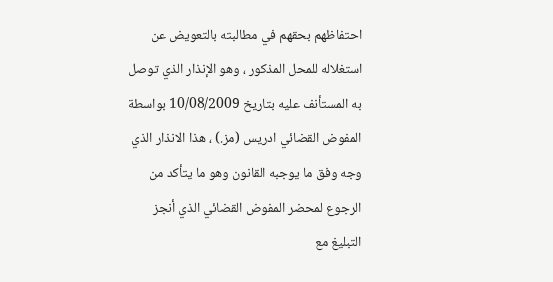احتفاظهم بحقهم في مطالبته بالتعويض عن استغلاله للمحل المذكور ، وهو الإنذار الذي توصل به المستأنف عليه بتاريخ 10/08/2009 بواسطة المفوض القضائي ادريس (مز.) ، هذا الانذار الذي وجه وفق ما يوجبه القانون وهو ما يتأكد من الرجوع لمحضر المفوض القضائي الذي أنجز التبليغ مع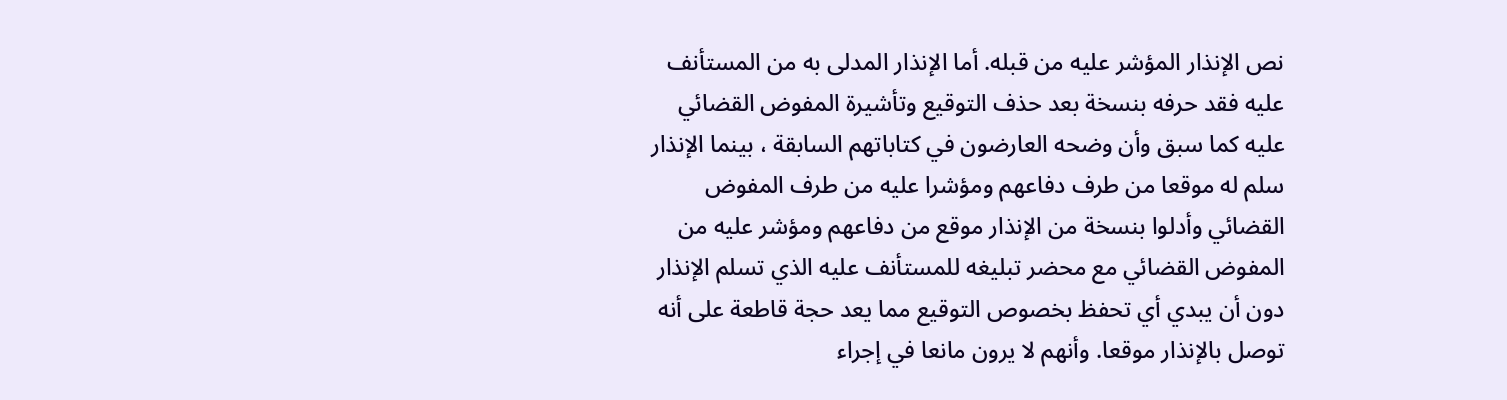نص الإنذار المؤشر عليه من قبله. أما الإنذار المدلى به من المستأنف عليه فقد حرفه بنسخة بعد حذف التوقيع وتأشيرة المفوض القضائي عليه كما سبق وأن وضحه العارضون في كتاباتهم السابقة ، بينما الإنذار سلم له موقعا من طرف دفاعهم ومؤشرا عليه من طرف المفوض القضائي وأدلوا بنسخة من الإنذار موقع من دفاعهم ومؤشر عليه من المفوض القضائي مع محضر تبليغه للمستأنف عليه الذي تسلم الإنذار دون أن يبدي أي تحفظ بخصوص التوقيع مما يعد حجة قاطعة على أنه توصل بالإنذار موقعا. وأنهم لا يرون مانعا في إجراء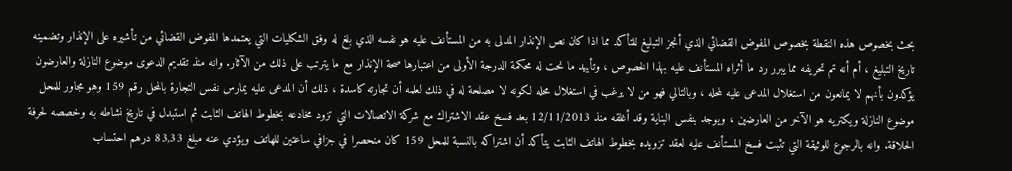بحث بخصوص هذه النقطة بخصوص المفوض القضائي الذي أنجز التبليغ للتأكد مما اذا كان نص الإنذار المدلى به من المستأنف عليه هو نفسه الذي بلغ له وفق الشكليات التي يعتمدها المفوض القضائي من تأشيره على الإنذار وتضمينه تاريخ التبليغ ، أم أنه تم تحريفه مما يبرر رد ما أثراه المستأنف عليه بهذا الخصوص ، وتأييد ما نحت له محكمة الدرجة الأولى من اعتبارها صحة الإنذار مع ما يترتب على ذلك من الآثار. وانه منذ تقديم الدعوى موضوع النازلة والعارضون يؤكدون بأنهم لا يمانعون من استغلال المدعى عليه لمحله ، وبالتالي فهو من لا يرغب في استغلال محله لكونه لا مصلحة له في ذلك لعلمه أن تجارته كاسدة ، ذلك أن المدعى عليه يمارس نفس التجارة بالمحل رقم 159 وهو مجاور للمحل موضوع النازلة ويكتريه هو الآخر من العارضين ، ويوجد بنفس البناية وقد أغلقه منذ 12/11/2013 بعد فسخ عقد الاشتراك مع شركة الاتصالات التي تزود مخادعه بخطوط الهاتف الثابت ثم استبدل في تاريخ نشاطه به وخصصه لحرفة الحلاقة. وانه بالرجوع للوثيقة التي تثبت فسخ المستأنف عليه لعقد تزويده بخطوط الهاتف الثابت يتأكد أن اشتراكه بالنسبة للمحل 159 كان منحصرا في جزافي ساعتين للهاتف ويؤدي عنه مبلغ 83,33 درهم احتساب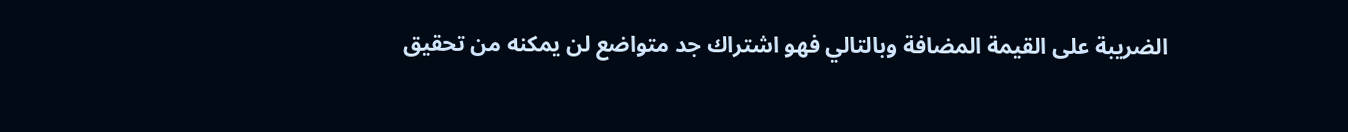الضريبة على القيمة المضافة وبالتالي فهو اشتراك جد متواضع لن يمكنه من تحقيق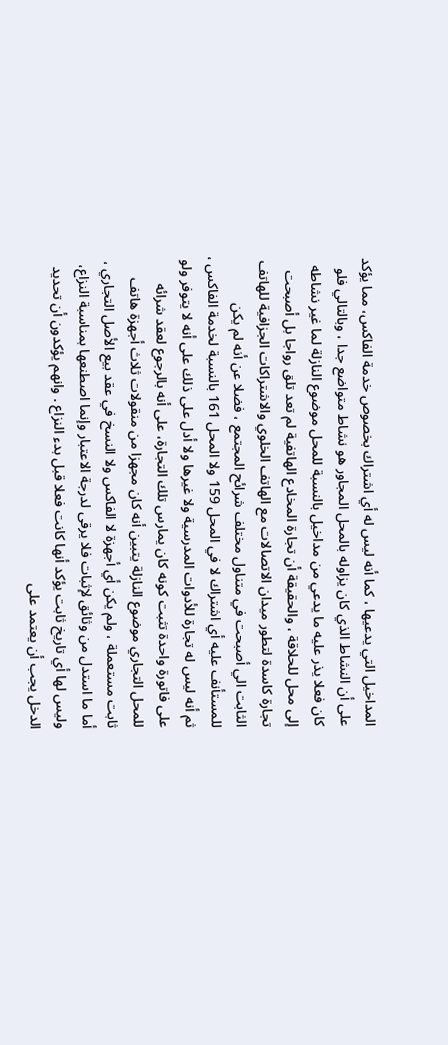المداخيل التي يدعيها ، كما أنه ليس له أي اشتراك بخصوص خدمة الفاكس، مما يؤكد على أن النشاط الذي كان يزاوله بالمحل المجاور هو نشاط متواضع جدا ، وبالتالي فلو كان فعلا يذر عليه ما يدعي من مداخيل بالنسبة للمحل موضوع النازلة لما غير نشاطه إلى محل للحلاقة ، والحقيقة أن تجارة المخادع الهاتفية لم تعد تلق رواجا بل أصبحت تجارة كاسدة لتطور ميدان الاتصالات مع الهاتف الخلوي والاشتراكات الجزافية للهاتف الثابت الي أصبحت في متناول مختلف شرائح المجتمع ، فضلا عن أنه لم يكن للمستأنف عليه أي اشتراك لا في المحل 159 ولا المحل 161 بالنسبة لخدمة الفاكس ، ثم أنه ليس له تجارة للأدوات المدرسية ولا غيرها ولا أدل على ذلك على أنه لا يتوفر ولو على فاتورة واحدة تثبت كونه كان يمارس تلك التجارة، على أنه بالرجوع لعقد شرائه للمحل التجاري موضوع النازلة يتبين أنه كان مجهزا من منقولات ثلاث أجهزة هاتف ثابت مستعملة ، ولم يكن أي أجهزة لا الفاكس ولا النسخ في عقد بيع الأصل التجاري ، أما ما استدل من وثائق لإثبات فلا يرقى لدرجة الاعتبار وإنما اصطنعها بمناسبة النزاع، وليس لها أي تاريخ ثابت يؤكد أنها كانت فعلا قبل بدء النزاع . وانهم يؤكدون أن تحديد الدخل يجب أن يعتمد على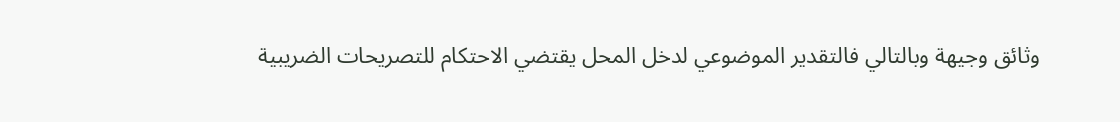وثائق وجيهة وبالتالي فالتقدير الموضوعي لدخل المحل يقتضي الاحتكام للتصريحات الضريبية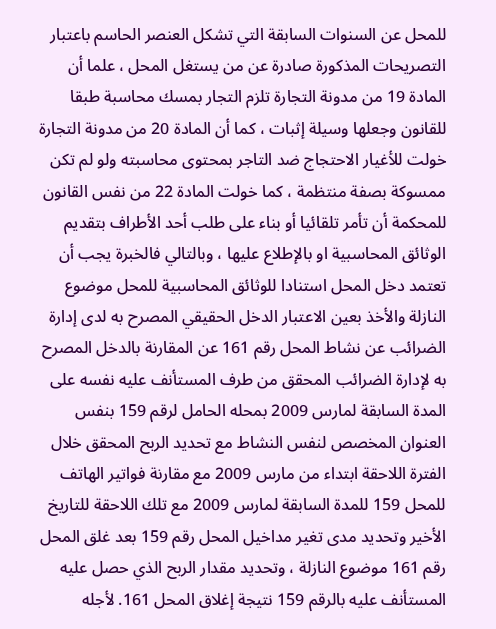للمحل عن السنوات السابقة التي تشكل العنصر الحاسم باعتبار التصريحات المذكورة صادرة عن من يستغل المحل ، علما أن المادة 19 من مدونة التجارة تلزم التجار بمسك محاسبة طبقا للقانون وجعلها وسيلة إثبات ، كما أن المادة 20 من مدونة التجارة خولت للأغيار الاحتجاج ضد التاجر بمحتوى محاسبته ولو لم تكن ممسوكة بصفة منتظمة ، كما خولت المادة 22 من نفس القانون للمحكمة أن تأمر تلقائيا أو بناء على طلب أحد الأطراف بتقديم الوثائق المحاسبية او بالإطلاع عليها ، وبالتالي فالخبرة يجب أن تعتمد دخل المحل استنادا للوثائق المحاسبية للمحل موضوع النازلة والأخذ بعين الاعتبار الدخل الحقيقي المصرح به لدى إدارة الضرائب عن نشاط المحل رقم 161 عن المقارنة بالدخل المصرح به لإدارة الضرائب المحقق من طرف المستأنف عليه نفسه على المدة السابقة لمارس 2009 بمحله الحامل لرقم 159 بنفس العنوان المخصص لنفس النشاط مع تحديد الربح المحقق خلال الفترة اللاحقة ابتداء من مارس 2009 مع مقارنة فواتير الهاتف للمحل 159 للمدة السابقة لمارس 2009 مع تلك اللاحقة للتاريخ الأخير وتحديد مدى تغير مداخيل المحل رقم 159 بعد غلق المحل رقم 161 موضوع النازلة ، وتحديد مقدار الربح الذي حصل عليه المستأنف عليه بالرقم 159 نتيجة إغلاق المحل 161. لأجله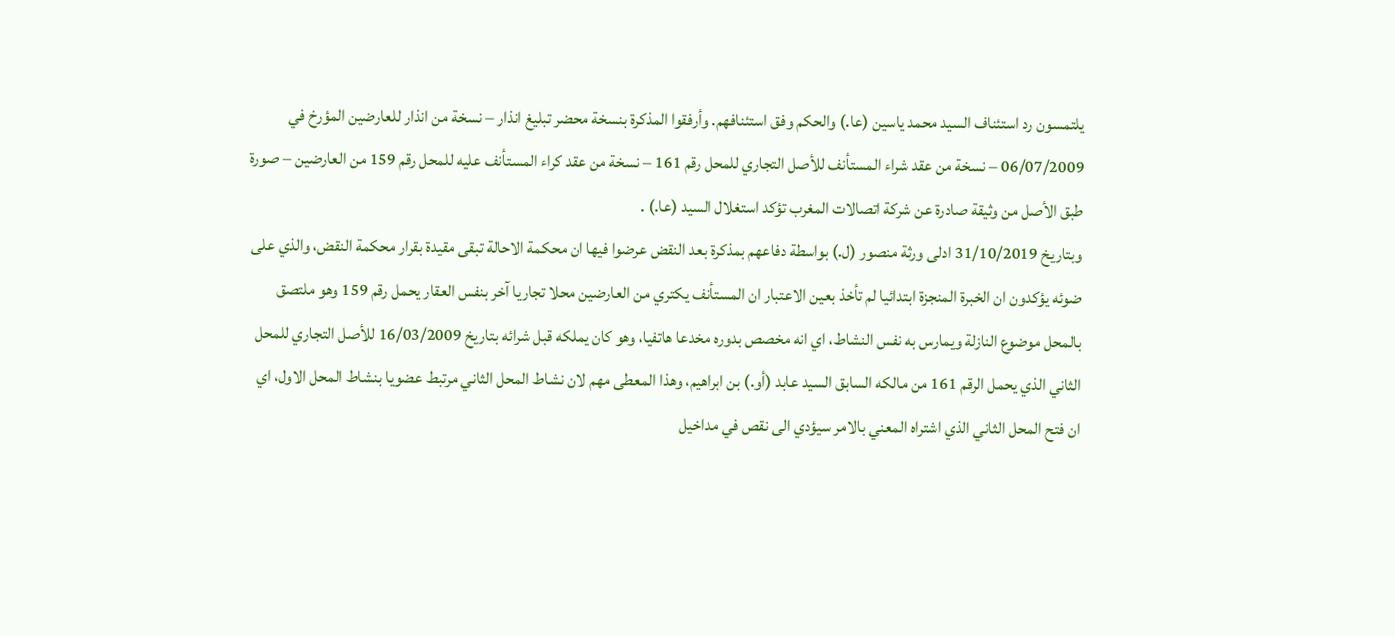يلتمسون رد استئناف السيد محمد ياسين (عا.) والحكم وفق استئنافهم. وأرفقوا المذكرة بنسخة محضر تبليغ انذار – نسخة من انذار للعارضين المؤرخ في 06/07/2009 – نسخة من عقد شراء المستأنف للأصل التجاري للمحل رقم 161 – نسخة من عقد كراء المستأنف عليه للمحل رقم 159 من العارضين – صورة طبق الأصل من وثيقة صادرة عن شركة اتصالات المغرب تؤكد استغلال السيد (عا.) .
وبتاريخ 31/10/2019 ادلى ورثة منصور (ل.) بواسطة دفاعهم بمذكرة بعد النقض عرضوا فيها ان محكمة الاحالة تبقى مقيدة بقرار محكمة النقض، والذي على ضوئه يؤكدون ان الخبرة المنجزة ابتدائيا لم تأخذ بعين الاعتبار ان المستأنف يكتري من العارضين محلا تجاريا آخر بنفس العقار يحمل رقم 159 وهو ملتصق بالمحل موضوع النازلة ويمارس به نفس النشاط، اي انه مخصص بدوره مخدعا هاتفيا، وهو كان يملكه قبل شرائه بتاريخ 16/03/2009 للأصل التجاري للمحل الثاني الذي يحمل الرقم 161 من مالكه السابق السيد عابد (أو.) بن ابراهيم، وهذا المعطى مهم لان نشاط المحل الثاني مرتبط عضويا بنشاط المحل الاول، اي ان فتح المحل الثاني الذي اشتراه المعني بالامر سيؤدي الى نقص في مداخيل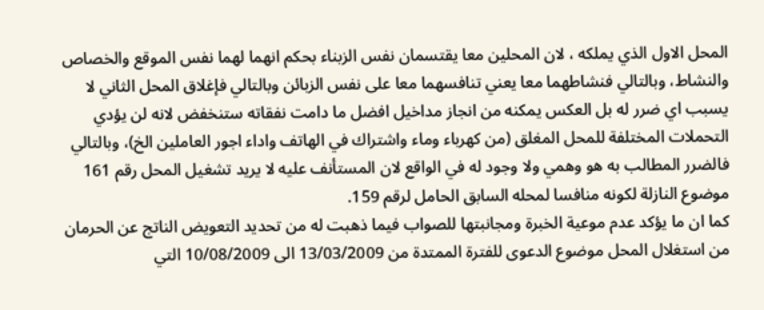المحل الاول الذي يملكه ، لان المحلين معا يقتسمان نفس الزبناء بحكم انهما لهما نفس الموقع والخصاص والنشاط، وبالتالي فنشاطهما معا يعني تنافسهما معا على نفس الزبائن وبالتالي فإغلاق المحل الثاني لا يسبب اي ضرر له بل العكس يمكنه من انجاز مداخيل افضل ما دامت نفقاته ستنخفض لانه لن يؤدي التحملات المختلفة للمحل المغلق (من كهرباء وماء واشتراك في الهاتف واداء اجور العاملين الخ)، وبالتالي فالضرر المطالب به هو وهمي ولا وجود له في الواقع لان المستأنف عليه لا يريد تشغيل المحل رقم 161 موضوع النازلة لكونه منافسا لمحله السابق الحامل لرقم 159.
كما ان ما يؤكد عدم موعية الخبرة ومجانبتها للصواب فيما ذهبت له من تحديد التعويض الناتج عن الحرمان من استغلال المحل موضوع الدعوى للفترة الممتدة من 13/03/2009 الى 10/08/2009 التي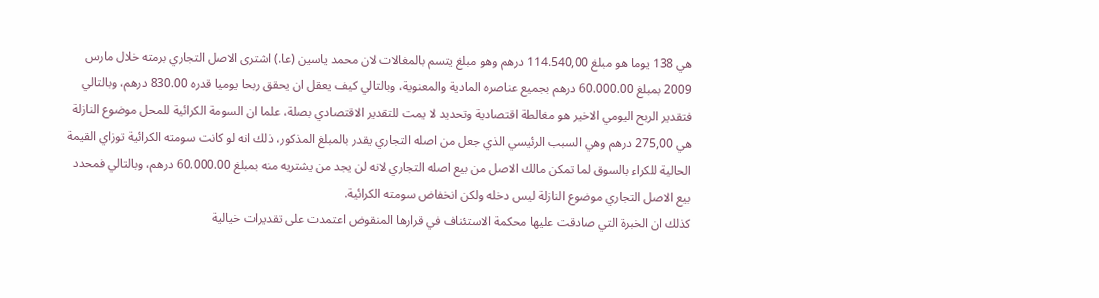هي 138 يوما هو مبلغ 114.540,00 درهم وهو مبلغ يتسم بالمغالات لان محمد ياسين (عا.) اشترى الاصل التجاري برمته خلال مارس 2009 بمبلغ 60.000.00 درهم بجميع عناصره المادية والمعنوية، وبالتالي كيف يعقل ان يحقق ربحا يوميا قدره 830.00 درهم، وبالتالي فتقدير الربح اليومي الاخير هو مغالطة اقتصادية وتحديد لا يمت للتقدير الاقتصادي بصلة، علما ان السومة الكرائية للمحل موضوع النازلة هي 275,00 درهم وهي السبب الرئيسي الذي جعل من اصله التجاري يقدر بالمبلغ المذكور، ذلك انه لو كانت سومته الكرائية توزاي القيمة الحالية للكراء بالسوق لما تمكن مالك الاصل من بيع اصله التجاري لانه لن يجد من يشتريه منه بمبلغ 60.000.00 درهم، وبالتالي فمحدد بيع الاصل التجاري موضوع النازلة ليس دخله ولكن انخفاض سومته الكرائية.
كذلك ان الخبرة التي صادقت عليها محكمة الاستئناف في قرارها المنقوض اعتمدت على تقديرات خيالية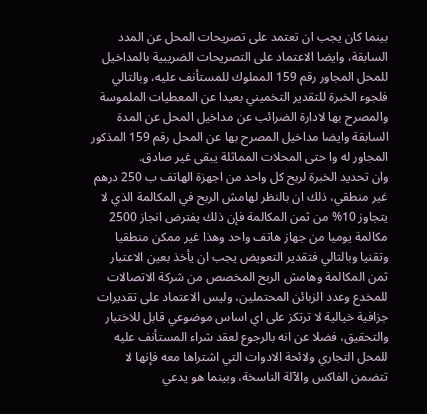بينما كان يجب ان تعتمد على تصريحات المحل عن المدد السابقة، وايضا الاعتماد على التصريحات الضريبية بالمداخيل للمحل المجاور رقم 159 المملوك للمستأنف عليه، وبالتالي فلجوء الخبرة للتقدير التخميني بعيدا عن المعطيات الملموسة والمصرح بها لادارة الضرائب عن مداخيل المحل عن المدة السابقة وايضا مداخيل المصرح بها عن المحل رقم 159 المذكور المجاور له وا حتى المحلات المماثلة يبقى غير صادق.
وان تحديد الخبرة لربح كل واحد من اجهزة الهاتف ب 250 درهم غير منطقي، ذلك ان بالنظر لهامش الربح في المكالمة الذي لا يتجاوز 10% من ثمن المكالمة فإن ذلك يفترض انجاز 2500 مكالمة يوميا من جهاز هاتف واحد وهذا غير ممكن منطقيا وتقنيا وبالتالي فتقدير التعويض يجب ان يأخذ بعين الاعتبار ثمن المكالمة وهامش الربح المخصص من شركة الاتصالات للمخدع وعدد الزبائن المحتملين، وليس الاعتماد على تقديرات جزافية خيالية لا ترتكز على اي اساس موضوعي قابل للاختبار والتحقيق، فضلا عن انه بالرجوع لعقد شراء المستأنف عليه للمحل التجاري ولائحة الادوات التي اشتراها معه فإنها لا تتضمن الفاكس والآلة الناسخة، وبينما هو يدعي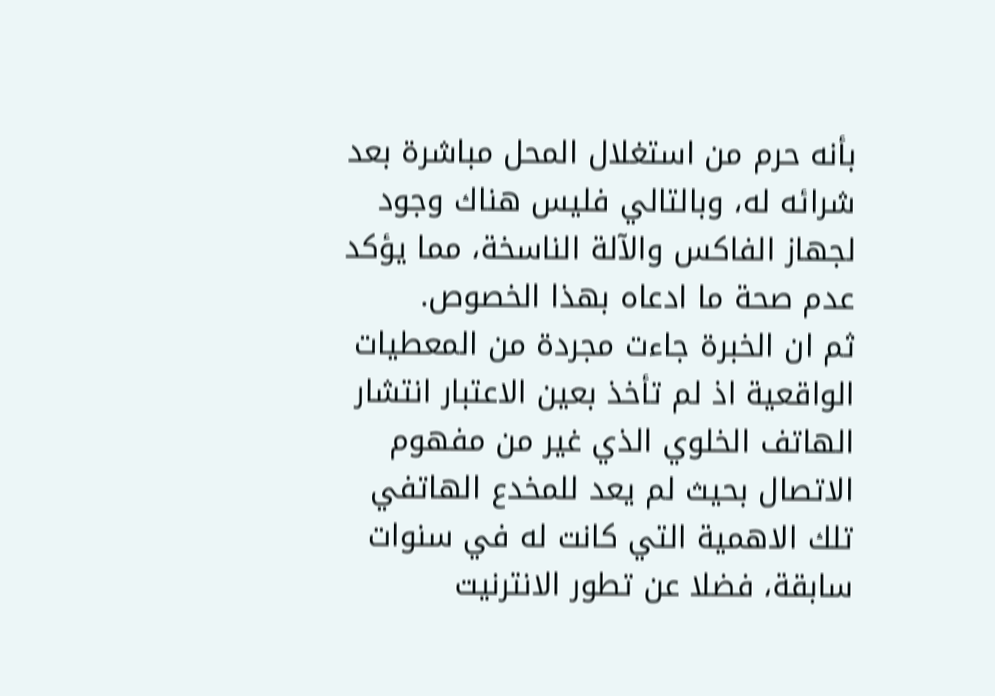بأنه حرم من استغلال المحل مباشرة بعد شرائه له، وبالتالي فليس هناك وجود لجهاز الفاكس والآلة الناسخة، مما يؤكد عدم صحة ما ادعاه بهذا الخصوص.
ثم ان الخبرة جاءت مجردة من المعطيات الواقعية اذ لم تأخذ بعين الاعتبار انتشار الهاتف الخلوي الذي غير من مفهوم الاتصال بحيث لم يعد للمخدع الهاتفي تلك الاهمية التي كانت له في سنوات سابقة، فضلا عن تطور الانترنيت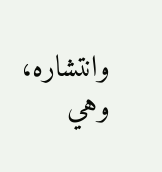وانتشاره، وهي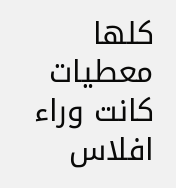كلها معطيات كانت وراء افلاس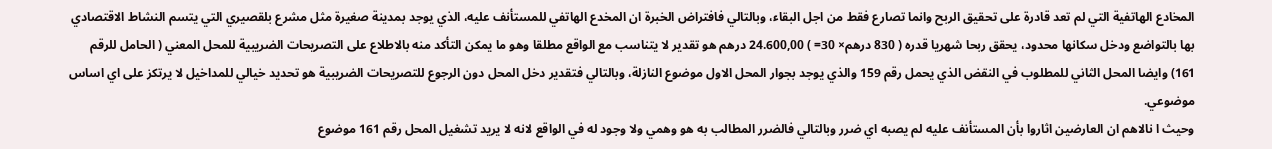المخادع الهاتفية التي لم تعد قادرة على تحقيق الربح وانما تصارع فقط من اجل البقاء، وبالتالي فافتراض الخبرة ان المخدع الهاتفي للمستأنف عليه، الذي يوجد بمدينة صغيرة مثل مشرع بلقصيري التي يتسم النشاط الاقتصادي بها بالتواضع ودخل سكانها محدود، يحقق ربحا شهريا قدره ( 830 درهم× 30= ) 24.600,00 درهم هو تقدير لا يتناسب مع الواقع مطلقا وهو ما يمكن التأكد منه بالاطلاع على التصريحات الضريبية للمحل المعني ( الحامل للرقم 161) وايضا المحل الثاني للمطلوب في النقض الذي يحمل رقم 159 والذي يوجد بجوار المحل الاول موضوع النازلة، وبالتالي فتقدير دخل المحل دون الرجوع للتصريحات الضريبية هو تحديد خيالي للمداخيل لا يرتكز على اي اساس موضوعي.
وحيث ا نالاهم ان العارضين اثاروا بأن المستأنف عليه لم يصبه اي ضرر وبالتالي فالضرر المطالب به هو وهمي ولا وجود له في الواقع لانه لا يريد تشغيل المحل رقم 161 موضوع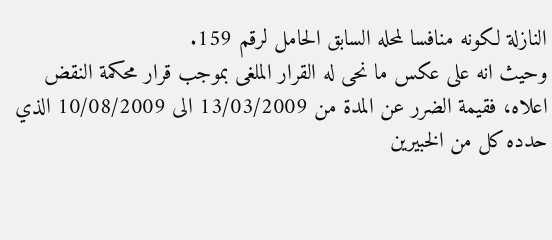النازلة لكونه منافسا لمحله السابق الحامل لرقم 159.
وحيث انه على عكس ما نحى له القرار الملغى بموجب قرار محكمة النقض اعلاه، فقيمة الضرر عن المدة من 13/03/2009 الى 10/08/2009 الذي حدده كل من الخبيرين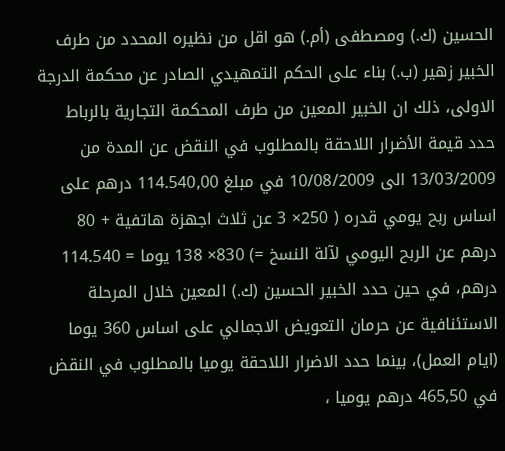الحسين (ك.) ومصطفى (أم.) هو اقل من نظيره المحدد من طرف الخبير زهير (ب.) بناء على الحكم التمهيدي الصادر عن محكمة الدرجة الاولى، ذلك ان الخبير المعين من طرف المحكمة التجارية بالرباط حدد قيمة الأضرار اللاحقة بالمطلوب في النقض عن المدة من 13/03/2009 الى 10/08/2009 في مبلغ 114.540,00 درهم على اساس ربح يومي قدره ( 250× 3 عن ثلاث اجهزة هاتفية + 80 درهم عن الربح اليومي لآلة النسخ =) 830× 138 يوما = 114.540 درهم، في حين حدد الخبير الحسين (ك.) المعين خلال المرحلة الاستئنافية عن حرمان التعويض الاجمالي على اساس 360 يوما (ايام العمل)، بينما حدد الاضرار اللاحقة يوميا بالمطلوب في النقض في 465,50 درهم يوميا ،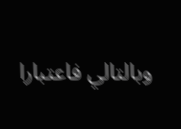وبالتالي فاعتبارا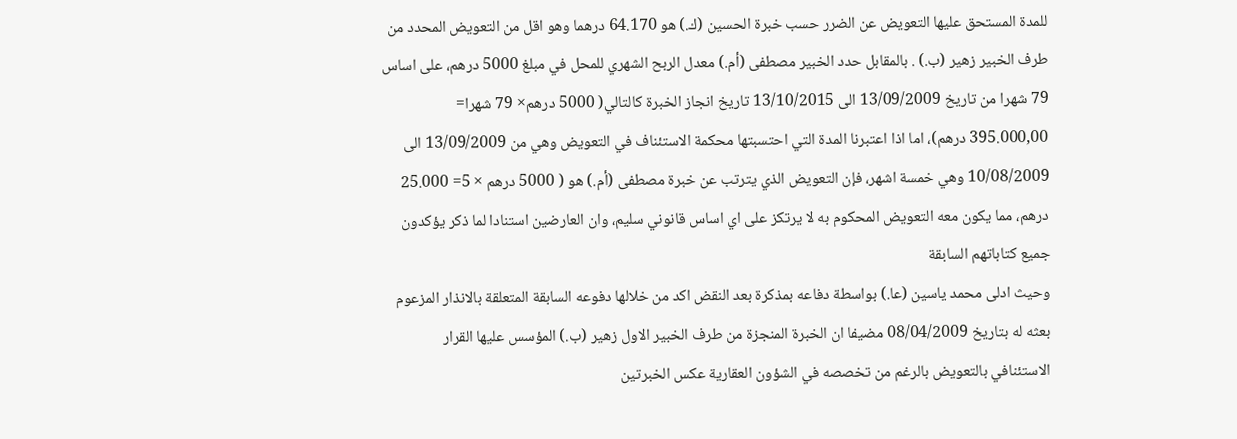للمدة المستحق عليها التعويض عن الضرر حسب خبرة الحسين (ك.) هو 64.170 درهما وهو اقل من التعويض المحدد من طرف الخبير زهير (ب.) . بالمقابل حدد الخبير مصطفى (أم.) معدل الربح الشهري للمحل في مبلغ 5000 درهم، على اساس 79 شهرا من تاريخ 13/09/2009 الى 13/10/2015 تاريخ انجاز الخبرة كالتالي( 5000 درهم× 79 شهرا= 395.000,00 درهم)، اما اذا اعتبرنا المدة التي احتسبتها محكمة الاستئناف في التعويض وهي من 13/09/2009 الى 10/08/2009 وهي خمسة اشهر، فإن التعويض الذي يترتب عن خبرة مصطفى (أم.) هو ( 5000 درهم × 5= 25.000 درهم، مما يكون معه التعويض المحكوم به لا يرتكز على اي اساس قانوني سليم، وان العارضين استنادا لما ذكر يؤكدون جميع كتاباتهم السابقة
وحيث ادلى محمد ياسين (عا.) بواسطة دفاعه بمذكرة بعد النقض اكد من خلالها دفوعه السابقة المتعلقة بالانذار المزعوم بعثه له بتاريخ 08/04/2009 مضيفا ان الخبرة المنجزة من طرف الخبير الاول زهير (ب.) المؤسس عليها القرار الاستئنافي بالتعويض بالرغم من تخصصه في الشؤون العقارية عكس الخبرتين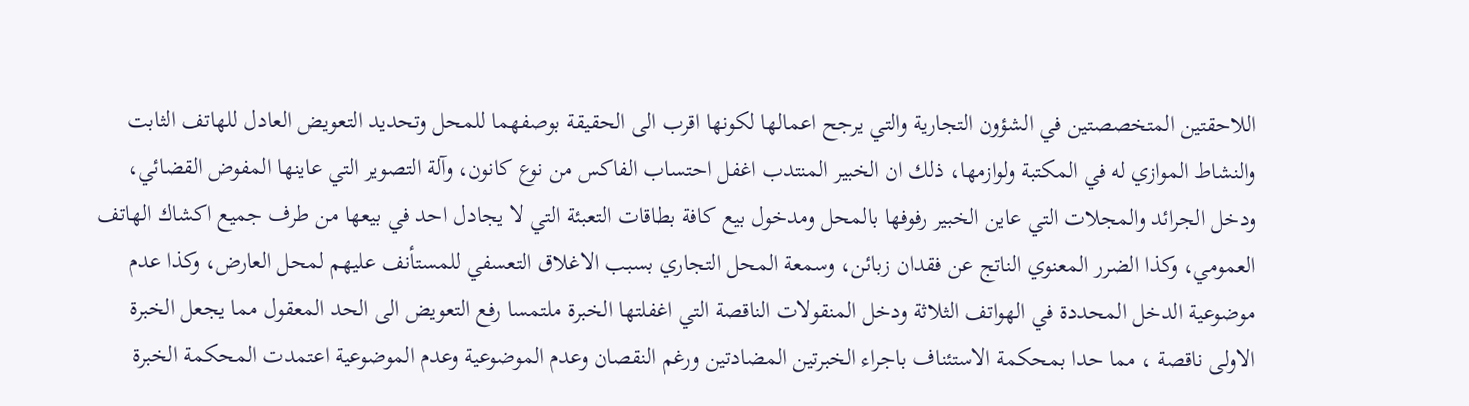اللاحقتين المتخصصتين في الشؤون التجارية والتي يرجح اعمالها لكونها اقرب الى الحقيقة بوصفهما للمحل وتحديد التعويض العادل للهاتف الثابت والنشاط الموازي له في المكتبة ولوازمها، ذلك ان الخبير المنتدب اغفل احتساب الفاكس من نوع كانون، وآلة التصوير التي عاينها المفوض القضائي، ودخل الجرائد والمجلات التي عاين الخبير رفوفها بالمحل ومدخول بيع كافة بطاقات التعبئة التي لا يجادل احد في بيعها من طرف جميع اكشاك الهاتف العمومي، وكذا الضرر المعنوي الناتج عن فقدان زبائن، وسمعة المحل التجاري بسبب الاغلاق التعسفي للمستأنف عليهم لمحل العارض، وكذا عدم موضوعية الدخل المحددة في الهواتف الثلاثة ودخل المنقولات الناقصة التي اغفلتها الخبرة ملتمسا رفع التعويض الى الحد المعقول مما يجعل الخبرة الاولى ناقصة ، مما حدا بمحكمة الاستئناف باجراء الخبرتين المضادتين ورغم النقصان وعدم الموضوعية وعدم الموضوعية اعتمدت المحكمة الخبرة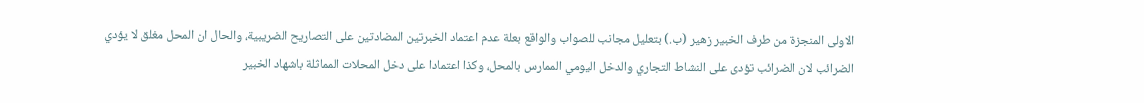الاولى المنجزة من طرف الخبير زهير (ب.) بتعليل مجانب للصواب والواقع بعلة عدم اعتماد الخبرتين المضادتين على التصاريح الضريبية، والحال ان المحل مغلق لا يؤدي الضرائب لان الضرائب تؤدى على النشاط التجاري والدخل اليومي الممارس بالمحل، وكذا اعتمادا على دخل المحلات المماثلة باشهاد الخبير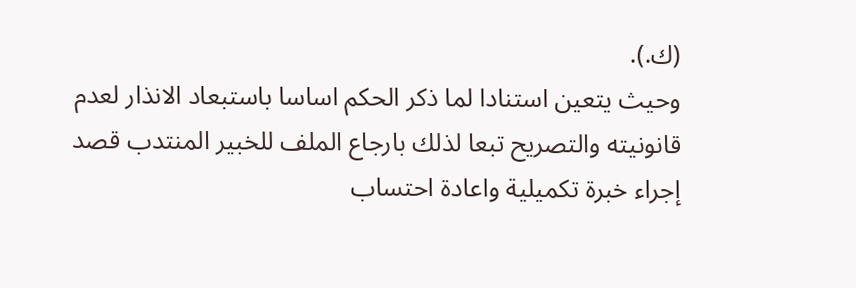(ك.).
وحيث يتعين استنادا لما ذكر الحكم اساسا باستبعاد الانذار لعدم قانونيته والتصريح تبعا لذلك بارجاع الملف للخبير المنتدب قصد إجراء خبرة تكميلية واعادة احتساب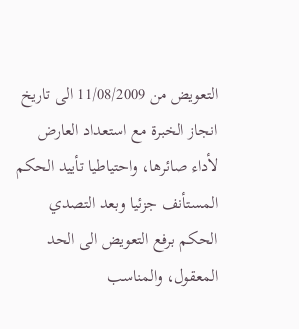التعويض من 11/08/2009 الى تاريخ انجاز الخبرة مع استعداد العارض لأداء صائرها، واحتياطيا تأييد الحكم المستأنف جزئيا وبعد التصدي الحكم برفع التعويض الى الحد المعقول، والمناسب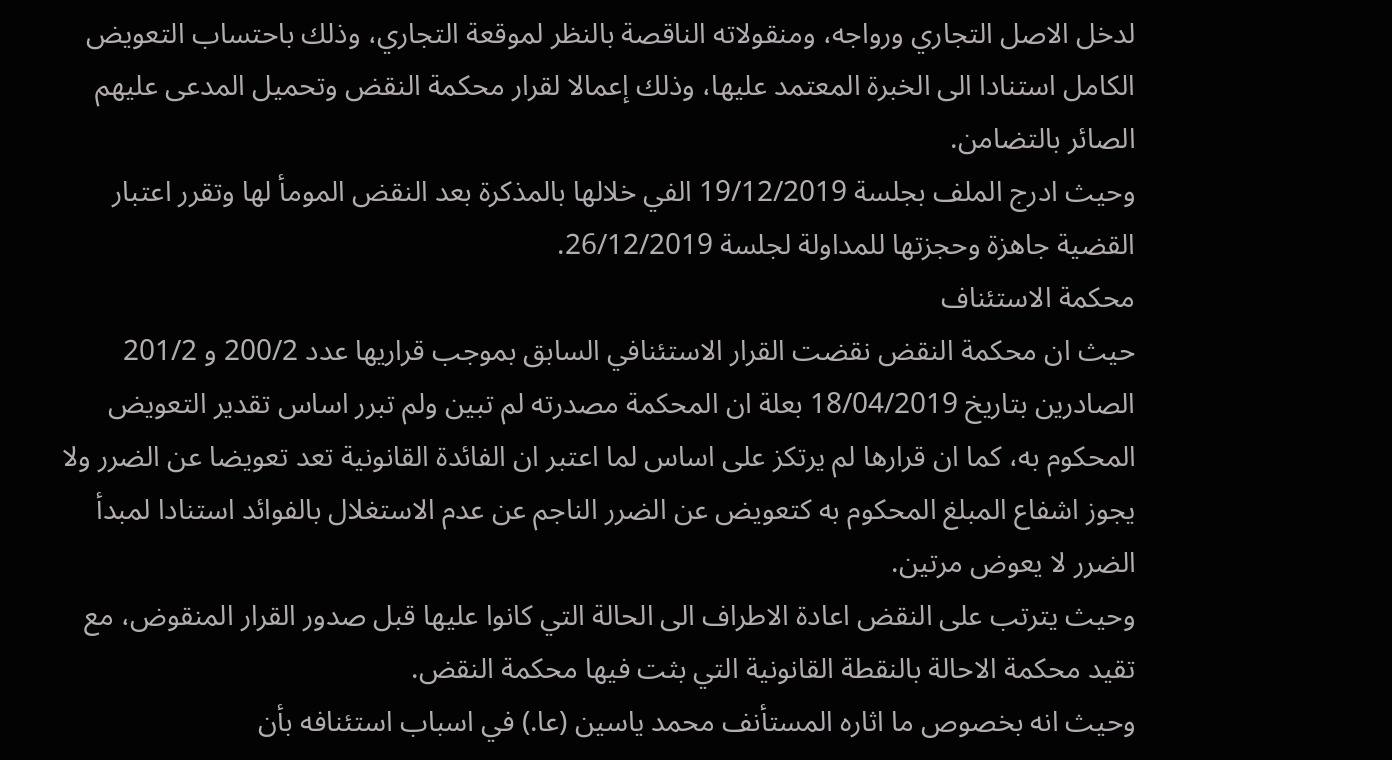لدخل الاصل التجاري ورواجه، ومنقولاته الناقصة بالنظر لموقعة التجاري، وذلك باحتساب التعويض الكامل استنادا الى الخبرة المعتمد عليها، وذلك إعمالا لقرار محكمة النقض وتحميل المدعى عليهم الصائر بالتضامن.
وحيث ادرج الملف بجلسة 19/12/2019 الفي خلالها بالمذكرة بعد النقض المومأ لها وتقرر اعتبار القضية جاهزة وحجزتها للمداولة لجلسة 26/12/2019.
محكمة الاستئناف
حيث ان محكمة النقض نقضت القرار الاستئنافي السابق بموجب قراريها عدد 200/2 و 201/2 الصادرين بتاريخ 18/04/2019 بعلة ان المحكمة مصدرته لم تبين ولم تبرر اساس تقدير التعويض المحكوم به، كما ان قرارها لم يرتكز على اساس لما اعتبر ان الفائدة القانونية تعد تعويضا عن الضرر ولا يجوز اشفاع المبلغ المحكوم به كتعويض عن الضرر الناجم عن عدم الاستغلال بالفوائد استنادا لمبدأ الضرر لا يعوض مرتين.
وحيث يترتب على النقض اعادة الاطراف الى الحالة التي كانوا عليها قبل صدور القرار المنقوض، مع تقيد محكمة الاحالة بالنقطة القانونية التي بثت فيها محكمة النقض.
وحيث انه بخصوص ما اثاره المستأنف محمد ياسين (عا.) في اسباب استئنافه بأن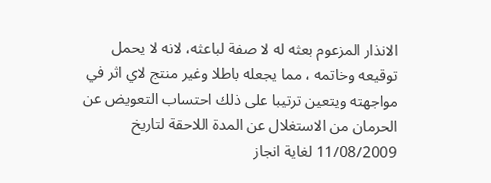الانذار المزعوم بعثه له لا صفة لباعثه، لانه لا يحمل توقيعه وخاتمه ، مما يجعله باطلا وغير منتج لاي اثر في مواجهته ويتعين ترتيبا على ذلك احتساب التعويض عن الحرمان من الاستغلال عن المدة اللاحقة لتاريخ 11/08/2009 لغاية انجاز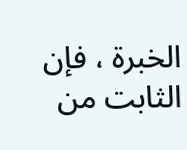الخبرة ، فإن الثابت من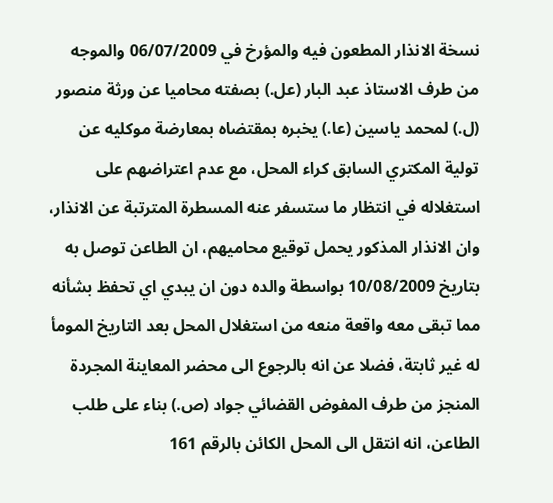نسخة الانذار المطعون فيه والمؤرخ في 06/07/2009 والموجه من طرف الاستاذ عبد البار (عل.) بصفته محاميا عن ورثة منصور (ل.) لمحمد ياسين (عا.) يخبره بمقتضاه بمعارضة موكليه عن تولية المكتري السابق كراء المحل، مع عدم اعتراضهم على استغلاله في انتظار ما ستسفر عنه المسطرة المترتبة عن الانذار، وان الانذار المذكور يحمل توقيع محاميهم، ان الطاعن توصل به بتاريخ 10/08/2009 بواسطة والده دون ان يبدي اي تحفظ بشأنه مما تبقى معه واقعة منعه من استغلال المحل بعد التاريخ المومأ له غير ثابتة، فضلا عن انه بالرجوع الى محضر المعاينة المجردة المنجز من طرف المفوض القضائي جواد (ص.) بناء على طلب الطاعن، انه انتقل الى المحل الكائن بالرقم 161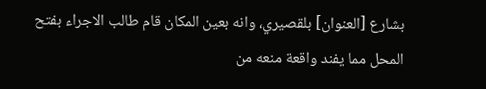بشارع [العنوان] بلقصيري، وانه بعين المكان قام طالب الاجراء بفتح المحل مما يفند واقعة منعه من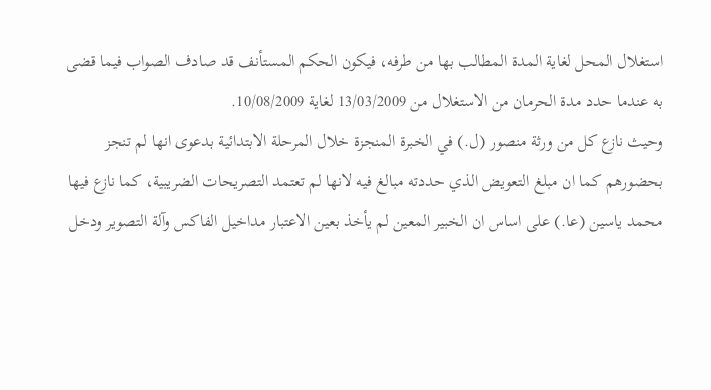استغلال المحل لغاية المدة المطالب بها من طرفه، فيكون الحكم المستأنف قد صادف الصواب فيما قضى به عندما حدد مدة الحرمان من الاستغلال من 13/03/2009 لغاية 10/08/2009.
وحيث نازع كل من ورثة منصور (ل.) في الخبرة المنجزة خلال المرحلة الابتدائية بدعوى انها لم تنجز بحضورهم كما ان مبلغ التعويض الذي حددته مبالغ فيه لانها لم تعتمد التصريحات الضريبية، كما نازع فيها محمد ياسين (عا.) على اساس ان الخبير المعين لم يأخذ بعين الاعتبار مداخيل الفاكس وآلة التصوير ودخل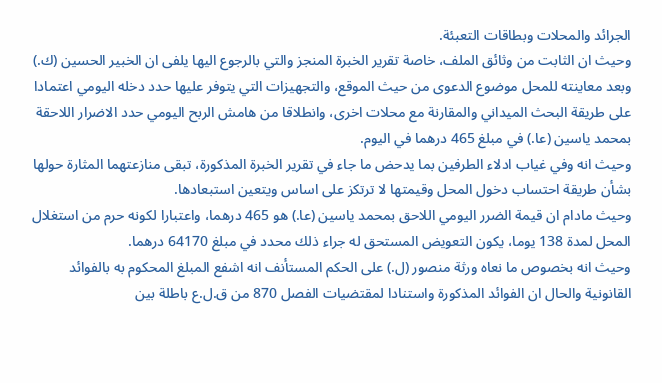الجرائد والمحلات وبطاقات التعبئة.
وحيث ان الثابت من وثائق الملف، خاصة تقرير الخبرة المنجز والتي بالرجوع اليها يلفى ان الخبير الحسين (ك.) وبعد معاينته للمحل موضوع الدعوى من حيث الموقع، والتجهيزات التي يتوفر عليها حدد دخله اليومي اعتمادا على طريقة البحث الميداني والمقارنة مع محلات اخرى، وانطلاقا من هامش الربح اليومي حدد الاضرار اللاحقة بمحمد ياسين (عا.) في مبلغ 465 درهما في اليوم.
وحيث انه وفي غياب ادلاء الطرفين بما يدحض ما جاء في تقرير الخبرة المذكورة، تبقى منازعتهما المثارة حولها بشأن طريقة احتساب دخول المحل وقيمتها لا ترتكز على اساس ويتعين استبعادها.
وحيث مادام ان قيمة الضرر اليومي اللاحق بمحمد ياسين (عا.) هو 465 درهما، واعتبارا لكونه حرم من استغلال المحل لمدة 138 يوما، يكون التعويض المستحق له جراء ذلك محدد في مبلغ 64170 درهما.
وحيث انه بخصوص ما نعاه ورثة منصور (ل.) على الحكم المستأنف انه اشفع المبلغ المحكوم به بالفوائد القانونية والحال ان الفوائد المذكورة واستنادا لمقتضيات الفصل 870 من ق.ل.ع باطلة بين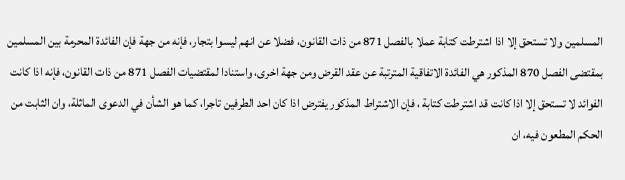المسلمين ولا تستحق إلا اذا اشترطت كتابة عملا بالفصل 871 من ذات القانون، فضلا عن انهم ليسوا بتجار، فإنه من جهة فإن الفائدة المحرمة بين المسلمين بمقتضى الفصل 870 المذكور هي الفائدة الاتفاقية المترتبة عن عقد القرض ومن جهة اخرى، واستنادا لمقتضيات الفصل 871 من ذات القانون، فإنه اذا كانت الفوائد لا تستحق إلا اذا كانت قد اشترطت كتابة ، فإن الاشتراط المذكور يفترض اذا كان احد الطرفين تاجرا، كما هو الشأن في الدعوى الماثلة، وان الثابت من الحكم المطعون فيه، ان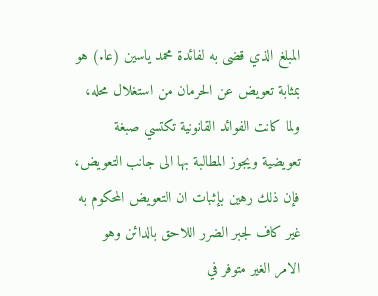المبلغ الذي قضى به لفائدة محمد ياسين (عا.) هو بمثابة تعويض عن الحرمان من استغلال محله، ولما كانت الفوائد القانونية تكتسي صبغة تعويضية ويجوز المطالبة بها الى جانب التعويض، فإن ذلك رهين بإثبات ان التعويض المحكوم به غير كاف لجبر الضرر اللاحق بالدائن وهو الامر الغير متوفر في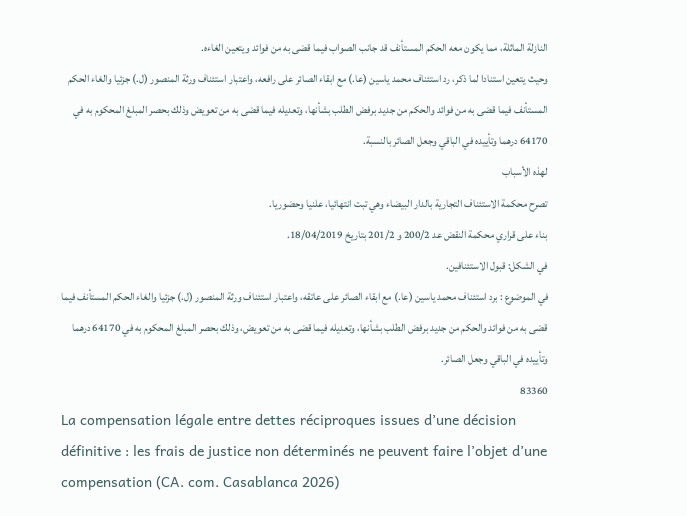النازلة الماثلة، مما يكون معه الحكم المستأنف قد جانب الصواب فيما قضى به من فوائد ويتعين الغاءه.
وحيث يتعين استنادا لما ذكر، رد استئناف محمد ياسين (عا.) مع ابقاء الصائر على رافعه، واعتبار استئناف ورثة المنصور (ل.) جزئيا والغاء الحكم المستأنف فيما قضى به من فوائد والحكم من جديد برفض الطلب بشأنها، وتعديله فيما قضى به من تعويض وذلك بحصر المبلغ المحكوم به في 64170 درهما وتأييده في الباقي وجعل الصائر بالنسبة.
لهذه الأسباب
تصرح محكمة الاستئناف التجارية بالدار البيضاء وهي تبت انتهائيا، علنيا وحضوريا.
بناء على قراري محكمة النقض عد 200/2 و 201/2 بتاريخ 18/04/2019.
في الشكل: قبول الاستئنافين.
في الموضوع : برد استئناف محمد ياسين (عا.) مع ابقاء الصائر على عاتقه، واعتبار استئناف ورثة المنصور (ل.) جزئيا والغاء الحكم المستأنف فيما قضى به من فوائد والحكم من جديد برفض الطلب بشأنها، وتعديله فيما قضى به من تعويض، وذلك بحصر المبلغ المحكوم به في 64170 درهما وتأييده في الباقي وجعل الصائر.
83360
La compensation légale entre dettes réciproques issues d’une décision définitive : les frais de justice non déterminés ne peuvent faire l’objet d’une compensation (CA. com. Casablanca 2026)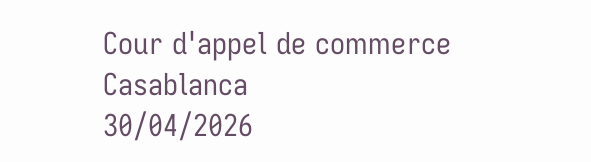Cour d'appel de commerce
Casablanca
30/04/2026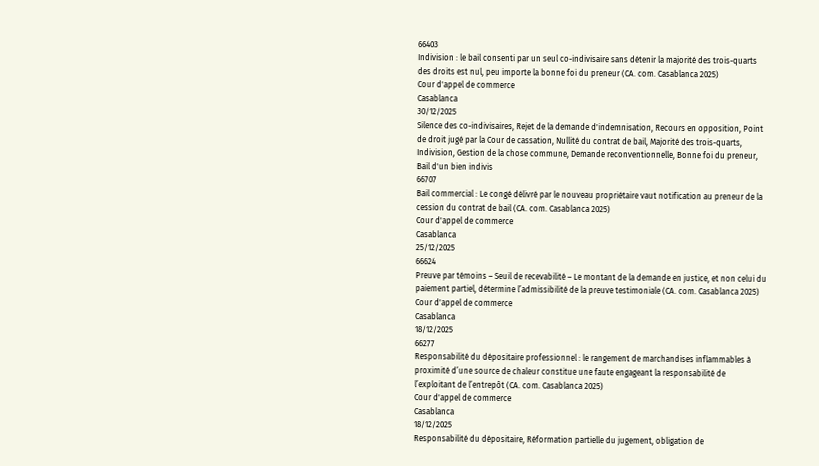66403
Indivision : le bail consenti par un seul co-indivisaire sans détenir la majorité des trois-quarts des droits est nul, peu importe la bonne foi du preneur (CA. com. Casablanca 2025)
Cour d'appel de commerce
Casablanca
30/12/2025
Silence des co-indivisaires, Rejet de la demande d'indemnisation, Recours en opposition, Point de droit jugé par la Cour de cassation, Nullité du contrat de bail, Majorité des trois-quarts, Indivision, Gestion de la chose commune, Demande reconventionnelle, Bonne foi du preneur, Bail d'un bien indivis
66707
Bail commercial : Le congé délivré par le nouveau propriétaire vaut notification au preneur de la cession du contrat de bail (CA. com. Casablanca 2025)
Cour d'appel de commerce
Casablanca
25/12/2025
66624
Preuve par témoins – Seuil de recevabilité – Le montant de la demande en justice, et non celui du paiement partiel, détermine l’admissibilité de la preuve testimoniale (CA. com. Casablanca 2025)
Cour d'appel de commerce
Casablanca
18/12/2025
66277
Responsabilité du dépositaire professionnel : le rangement de marchandises inflammables à proximité d’une source de chaleur constitue une faute engageant la responsabilité de l’exploitant de l’entrepôt (CA. com. Casablanca 2025)
Cour d'appel de commerce
Casablanca
18/12/2025
Responsabilité du dépositaire, Réformation partielle du jugement, obligation de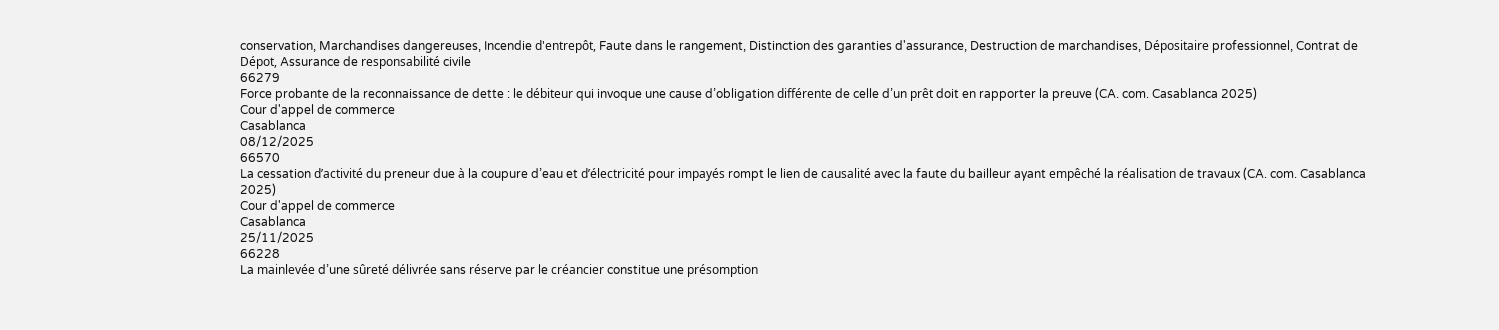conservation, Marchandises dangereuses, Incendie d'entrepôt, Faute dans le rangement, Distinction des garanties d'assurance, Destruction de marchandises, Dépositaire professionnel, Contrat de Dépot, Assurance de responsabilité civile
66279
Force probante de la reconnaissance de dette : le débiteur qui invoque une cause d’obligation différente de celle d’un prêt doit en rapporter la preuve (CA. com. Casablanca 2025)
Cour d'appel de commerce
Casablanca
08/12/2025
66570
La cessation d’activité du preneur due à la coupure d’eau et d’électricité pour impayés rompt le lien de causalité avec la faute du bailleur ayant empêché la réalisation de travaux (CA. com. Casablanca 2025)
Cour d'appel de commerce
Casablanca
25/11/2025
66228
La mainlevée d’une sûreté délivrée sans réserve par le créancier constitue une présomption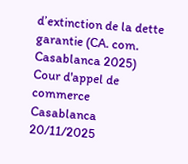d’extinction de la dette garantie (CA. com. Casablanca 2025)
Cour d'appel de commerce
Casablanca
20/11/2025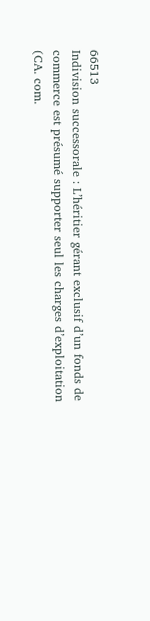66513
Indivision successorale : L’héritier gérant exclusif d’un fonds de commerce est présumé supporter seul les charges d’exploitation (CA. com.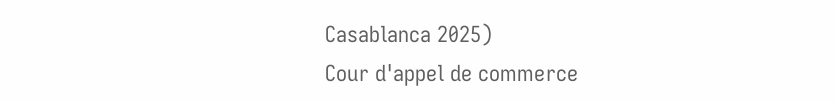Casablanca 2025)
Cour d'appel de commerce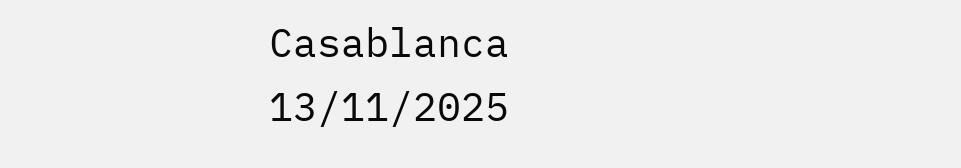Casablanca
13/11/2025